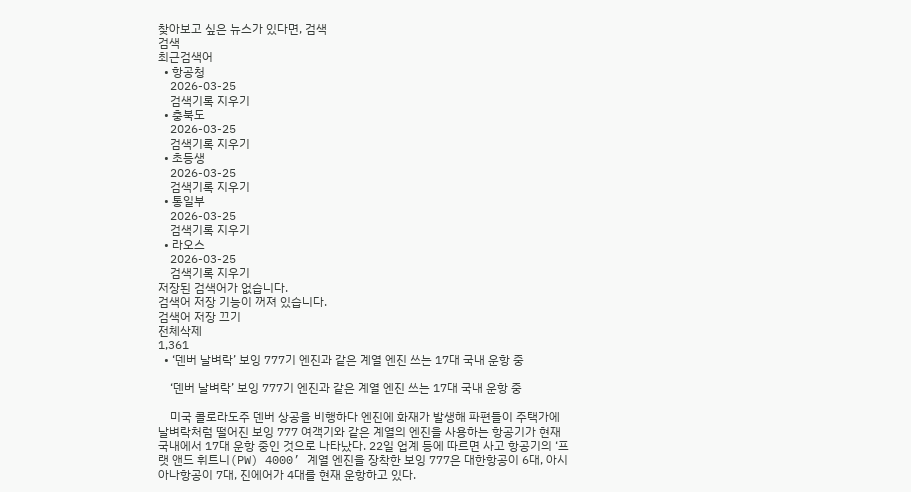찾아보고 싶은 뉴스가 있다면, 검색
검색
최근검색어
  • 항공청
    2026-03-25
    검색기록 지우기
  • 충북도
    2026-03-25
    검색기록 지우기
  • 초등생
    2026-03-25
    검색기록 지우기
  • 통일부
    2026-03-25
    검색기록 지우기
  • 라오스
    2026-03-25
    검색기록 지우기
저장된 검색어가 없습니다.
검색어 저장 기능이 꺼져 있습니다.
검색어 저장 끄기
전체삭제
1,361
  • ‘덴버 날벼락’ 보잉 777기 엔진과 같은 계열 엔진 쓰는 17대 국내 운항 중

    ‘덴버 날벼락’ 보잉 777기 엔진과 같은 계열 엔진 쓰는 17대 국내 운항 중

    미국 콜로라도주 덴버 상공을 비행하다 엔진에 화재가 발생해 파편들이 주택가에 날벼락처럼 떨어진 보잉 777 여객기와 같은 계열의 엔진을 사용하는 항공기가 현재 국내에서 17대 운항 중인 것으로 나타났다. 22일 업계 등에 따르면 사고 항공기의 ‘프랫 앤드 휘트니(PW) 4000’ 계열 엔진을 장착한 보잉 777은 대한항공이 6대, 아시아나항공이 7대, 진에어가 4대를 현재 운항하고 있다.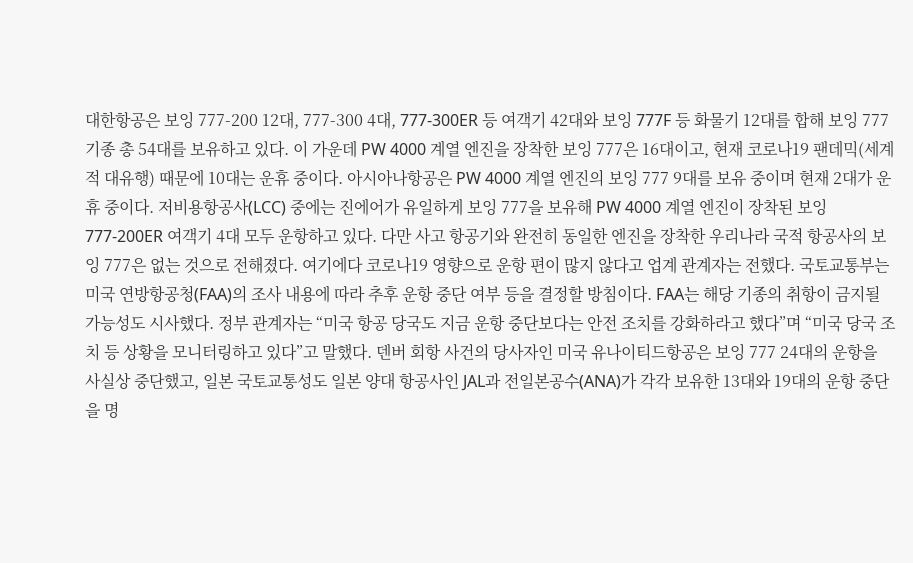대한항공은 보잉 777-200 12대, 777-300 4대, 777-300ER 등 여객기 42대와 보잉 777F 등 화물기 12대를 합해 보잉 777 기종 총 54대를 보유하고 있다. 이 가운데 PW 4000 계열 엔진을 장착한 보잉 777은 16대이고, 현재 코로나19 팬데믹(세계적 대유행) 때문에 10대는 운휴 중이다. 아시아나항공은 PW 4000 계열 엔진의 보잉 777 9대를 보유 중이며 현재 2대가 운휴 중이다. 저비용항공사(LCC) 중에는 진에어가 유일하게 보잉 777을 보유해 PW 4000 계열 엔진이 장착된 보잉 777-200ER 여객기 4대 모두 운항하고 있다. 다만 사고 항공기와 완전히 동일한 엔진을 장착한 우리나라 국적 항공사의 보잉 777은 없는 것으로 전해졌다. 여기에다 코로나19 영향으로 운항 편이 많지 않다고 업계 관계자는 전했다. 국토교통부는 미국 연방항공청(FAA)의 조사 내용에 따라 추후 운항 중단 여부 등을 결정할 방침이다. FAA는 해당 기종의 취항이 금지될 가능성도 시사했다. 정부 관계자는 “미국 항공 당국도 지금 운항 중단보다는 안전 조치를 강화하라고 했다”며 “미국 당국 조치 등 상황을 모니터링하고 있다”고 말했다. 덴버 회항 사건의 당사자인 미국 유나이티드항공은 보잉 777 24대의 운항을 사실상 중단했고, 일본 국토교통성도 일본 양대 항공사인 JAL과 전일본공수(ANA)가 각각 보유한 13대와 19대의 운항 중단을 명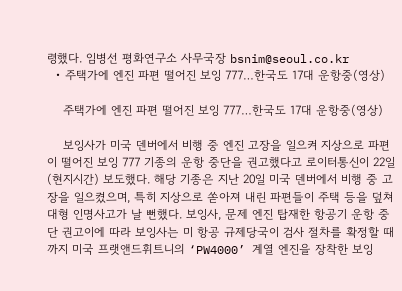령했다. 임병선 평화연구소 사무국장 bsnim@seoul.co.kr
  • 주택가에 엔진 파편 떨어진 보잉 777…한국도 17대 운항중(영상)

    주택가에 엔진 파편 떨어진 보잉 777…한국도 17대 운항중(영상)

    보잉사가 미국 덴버에서 비행 중 엔진 고장을 일으켜 지상으로 파편이 떨어진 보잉 777 기종의 운항 중단을 권고했다고 로이터통신이 22일(현지시간) 보도했다. 해당 기종은 지난 20일 미국 덴버에서 비행 중 고장을 일으켰으며, 특히 지상으로 쏟아져 내린 파편들이 주택 등을 덮쳐 대형 인명사고가 날 뻔했다. 보잉사, 문제 엔진 탑재한 항공기 운항 중단 권고이에 따라 보잉사는 미 항공 규제당국이 검사 절차를 확정할 때까지 미국 프랫앤드휘트니의 ‘PW4000’ 계열 엔진을 장착한 보잉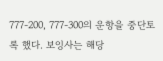777-200, 777-300의 운항을 중단토록 했다. 보잉사는 해당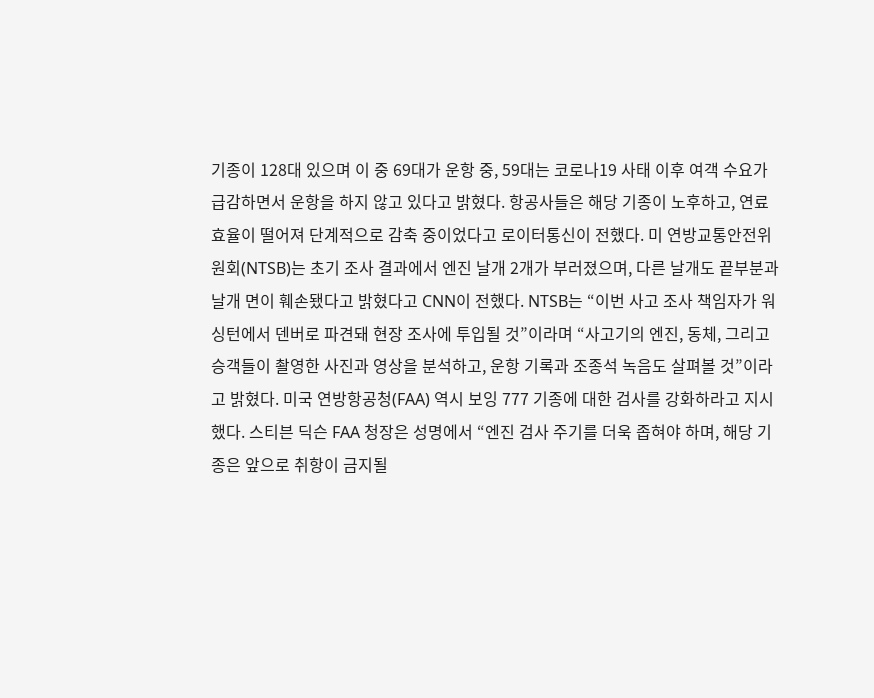기종이 128대 있으며 이 중 69대가 운항 중, 59대는 코로나19 사태 이후 여객 수요가 급감하면서 운항을 하지 않고 있다고 밝혔다. 항공사들은 해당 기종이 노후하고, 연료 효율이 떨어져 단계적으로 감축 중이었다고 로이터통신이 전했다. 미 연방교통안전위원회(NTSB)는 초기 조사 결과에서 엔진 날개 2개가 부러졌으며, 다른 날개도 끝부분과 날개 면이 훼손됐다고 밝혔다고 CNN이 전했다. NTSB는 “이번 사고 조사 책임자가 워싱턴에서 덴버로 파견돼 현장 조사에 투입될 것”이라며 “사고기의 엔진, 동체, 그리고 승객들이 촬영한 사진과 영상을 분석하고, 운항 기록과 조종석 녹음도 살펴볼 것”이라고 밝혔다. 미국 연방항공청(FAA) 역시 보잉 777 기종에 대한 검사를 강화하라고 지시했다. 스티븐 딕슨 FAA 청장은 성명에서 “엔진 검사 주기를 더욱 좁혀야 하며, 해당 기종은 앞으로 취항이 금지될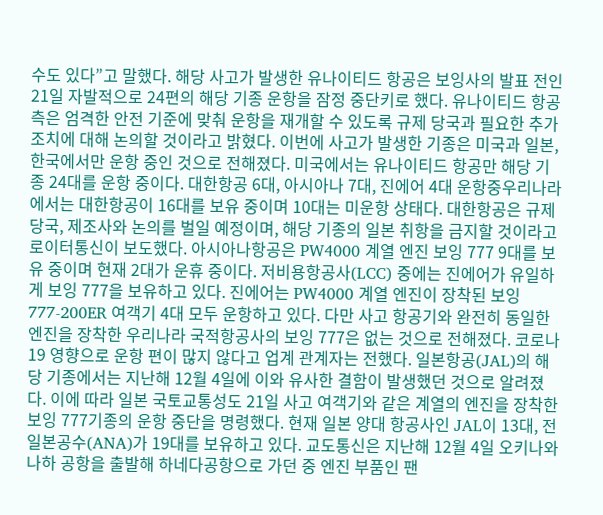수도 있다”고 말했다. 해당 사고가 발생한 유나이티드 항공은 보잉사의 발표 전인 21일 자발적으로 24편의 해당 기종 운항을 잠정 중단키로 했다. 유나이티드 항공 측은 엄격한 안전 기준에 맞춰 운항을 재개할 수 있도록 규제 당국과 필요한 추가 조치에 대해 논의할 것이라고 밝혔다. 이번에 사고가 발생한 기종은 미국과 일본, 한국에서만 운항 중인 것으로 전해졌다. 미국에서는 유나이티드 항공만 해당 기종 24대를 운항 중이다. 대한항공 6대, 아시아나 7대, 진에어 4대 운항중우리나라에서는 대한항공이 16대를 보유 중이며 10대는 미운항 상태다. 대한항공은 규제 당국, 제조사와 논의를 벌일 예정이며, 해당 기종의 일본 취항을 금지할 것이라고 로이터통신이 보도했다. 아시아나항공은 PW4000 계열 엔진 보잉 777 9대를 보유 중이며 현재 2대가 운휴 중이다. 저비용항공사(LCC) 중에는 진에어가 유일하게 보잉 777을 보유하고 있다. 진에어는 PW4000 계열 엔진이 장착된 보잉 777-200ER 여객기 4대 모두 운항하고 있다. 다만 사고 항공기와 완전히 동일한 엔진을 장착한 우리나라 국적항공사의 보잉 777은 없는 것으로 전해졌다. 코로나19 영향으로 운항 편이 많지 않다고 업계 관계자는 전했다. 일본항공(JAL)의 해당 기종에서는 지난해 12월 4일에 이와 유사한 결함이 발생했던 것으로 알려졌다. 이에 따라 일본 국토교통성도 21일 사고 여객기와 같은 계열의 엔진을 장착한 보잉 777기종의 운항 중단을 명령했다. 현재 일본 양대 항공사인 JAL이 13대, 전일본공수(ANA)가 19대를 보유하고 있다. 교도통신은 지난해 12월 4일 오키나와 나하 공항을 출발해 하네다공항으로 가던 중 엔진 부품인 팬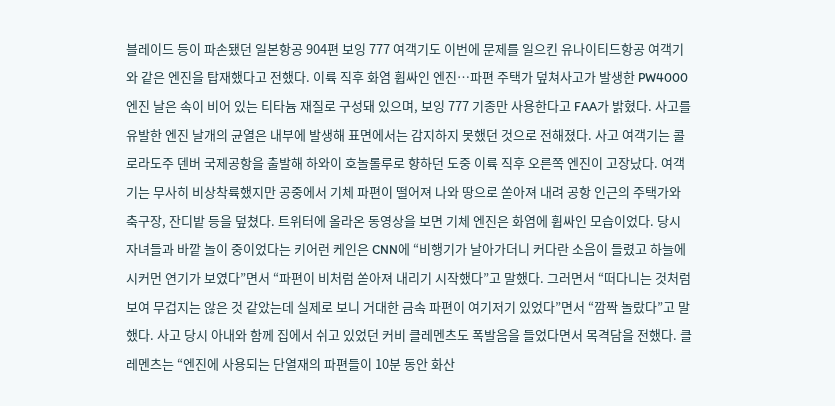블레이드 등이 파손됐던 일본항공 904편 보잉 777 여객기도 이번에 문제를 일으킨 유나이티드항공 여객기와 같은 엔진을 탑재했다고 전했다. 이륙 직후 화염 휩싸인 엔진…파편 주택가 덮쳐사고가 발생한 PW4000 엔진 날은 속이 비어 있는 티타늄 재질로 구성돼 있으며, 보잉 777 기종만 사용한다고 FAA가 밝혔다. 사고를 유발한 엔진 날개의 균열은 내부에 발생해 표면에서는 감지하지 못했던 것으로 전해졌다. 사고 여객기는 콜로라도주 덴버 국제공항을 출발해 하와이 호놀롤루로 향하던 도중 이륙 직후 오른쪽 엔진이 고장났다. 여객기는 무사히 비상착륙했지만 공중에서 기체 파편이 떨어져 나와 땅으로 쏟아져 내려 공항 인근의 주택가와 축구장, 잔디밭 등을 덮쳤다. 트위터에 올라온 동영상을 보면 기체 엔진은 화염에 휩싸인 모습이었다. 당시 자녀들과 바깥 놀이 중이었다는 키어런 케인은 CNN에 “비행기가 날아가더니 커다란 소음이 들렸고 하늘에 시커먼 연기가 보였다”면서 “파편이 비처럼 쏟아져 내리기 시작했다”고 말했다. 그러면서 “떠다니는 것처럼 보여 무겁지는 않은 것 같았는데 실제로 보니 거대한 금속 파편이 여기저기 있었다”면서 “깜짝 놀랐다”고 말했다. 사고 당시 아내와 함께 집에서 쉬고 있었던 커비 클레멘츠도 폭발음을 들었다면서 목격담을 전했다. 클레멘츠는 “엔진에 사용되는 단열재의 파편들이 10분 동안 화산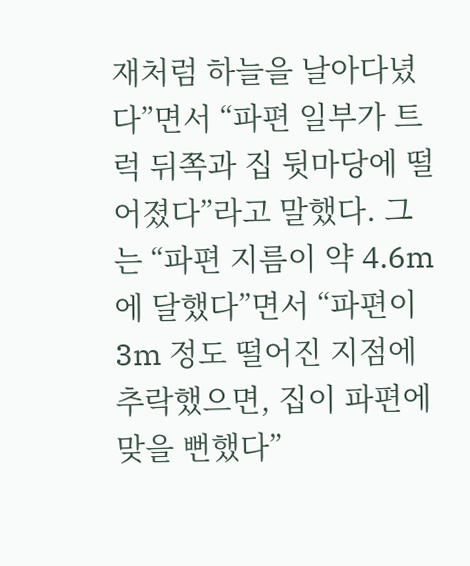재처럼 하늘을 날아다녔다”면서 “파편 일부가 트럭 뒤쪽과 집 뒷마당에 떨어졌다”라고 말했다. 그는 “파편 지름이 약 4.6m에 달했다”면서 “파편이 3m 정도 떨어진 지점에 추락했으면, 집이 파편에 맞을 뻔했다”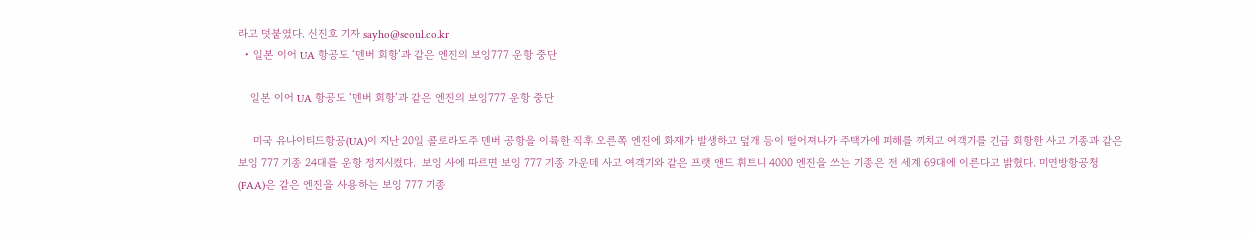라고 덧붙였다. 신진호 기자 sayho@seoul.co.kr
  • 일본 이어 UA 항공도 ‘덴버 회항’과 같은 엔진의 보잉777 운항 중단

    일본 이어 UA 항공도 ‘덴버 회항’과 같은 엔진의 보잉777 운항 중단

     미국 유나이티드항공(UA)이 지난 20일 콜로라도주 덴버 공항을 이륙한 직후 오른쪽 엔진에 화재가 발생하고 덮개 등이 떨어져나가 주택가에 피해를 끼치고 여객기를 긴급 회항한 사고 기종과 같은 보잉 777 기종 24대를 운항 정지시켰다.  보잉 사에 따르면 보잉 777 기종 가운데 사고 여객기와 같은 프랫 앤드 휘트니 4000 엔진을 쓰는 기종은 전 세계 69대에 이른다고 밝혔다. 미연방항공청(FAA)은 같은 엔진을 사용하는 보잉 777 기종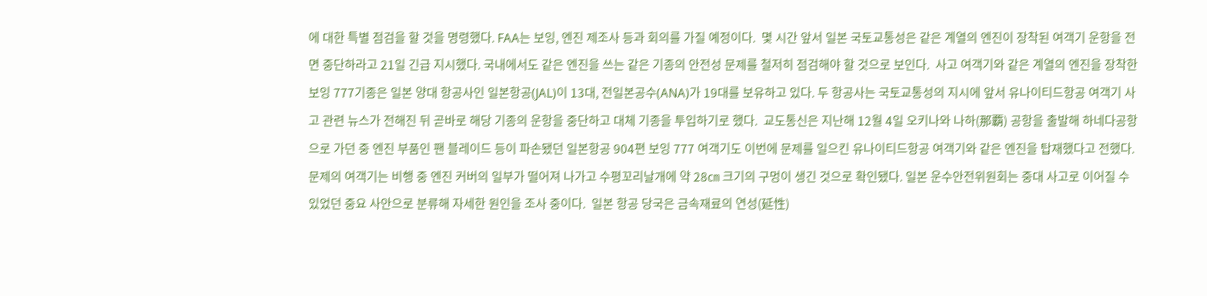에 대한 특별 점검을 할 것을 명령했다. FAA는 보잉, 엔진 제조사 등과 회의를 가질 예정이다.  몇 시간 앞서 일본 국토교통성은 같은 계열의 엔진이 장착된 여객기 운항을 전면 중단하라고 21일 긴급 지시했다. 국내에서도 같은 엔진을 쓰는 같은 기종의 안전성 문제를 철저히 점검해야 할 것으로 보인다.  사고 여객기와 같은 계열의 엔진을 장착한 보잉 777기종은 일본 양대 항공사인 일본항공(JAL)이 13대, 전일본공수(ANA)가 19대를 보유하고 있다. 두 항공사는 국토교통성의 지시에 앞서 유나이티드항공 여객기 사고 관련 뉴스가 전해진 뒤 곧바로 해당 기종의 운항을 중단하고 대체 기종을 투입하기로 했다.  교도통신은 지난해 12월 4일 오키나와 나하(那覇) 공항을 출발해 하네다공항으로 가던 중 엔진 부품인 팬 블레이드 등이 파손됐던 일본항공 904편 보잉 777 여객기도 이번에 문제를 일으킨 유나이티드항공 여객기와 같은 엔진을 탑재했다고 전했다. 문제의 여객기는 비행 중 엔진 커버의 일부가 떨어져 나가고 수평꼬리날개에 약 28㎝ 크기의 구멍이 생긴 것으로 확인됐다. 일본 운수안전위원회는 중대 사고로 이어질 수 있었던 중요 사안으로 분류해 자세한 원인을 조사 중이다.  일본 항공 당국은 금속재료의 연성(延性)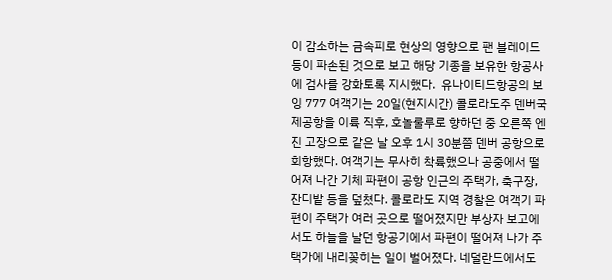이 감소하는 금속피로 현상의 영향으로 팬 블레이드 등이 파손된 것으로 보고 해당 기종을 보유한 항공사에 검사를 강화토록 지시했다.  유나이티드항공의 보잉 777 여객기는 20일(현지시간) 콜로라도주 덴버국제공항을 이륙 직후, 호놀룰루로 향하던 중 오른쪽 엔진 고장으로 같은 날 오후 1시 30분쯤 덴버 공항으로 회항했다. 여객기는 무사히 착륙했으나 공중에서 떨어져 나간 기체 파편이 공항 인근의 주택가, 축구장, 잔디밭 등을 덮쳤다. 콜로라도 지역 경찰은 여객기 파편이 주택가 여러 곳으로 떨어졌지만 부상자 보고에서도 하늘을 날던 항공기에서 파편이 떨어져 나가 주택가에 내리꽂히는 일이 벌어졌다. 네덜란드에서도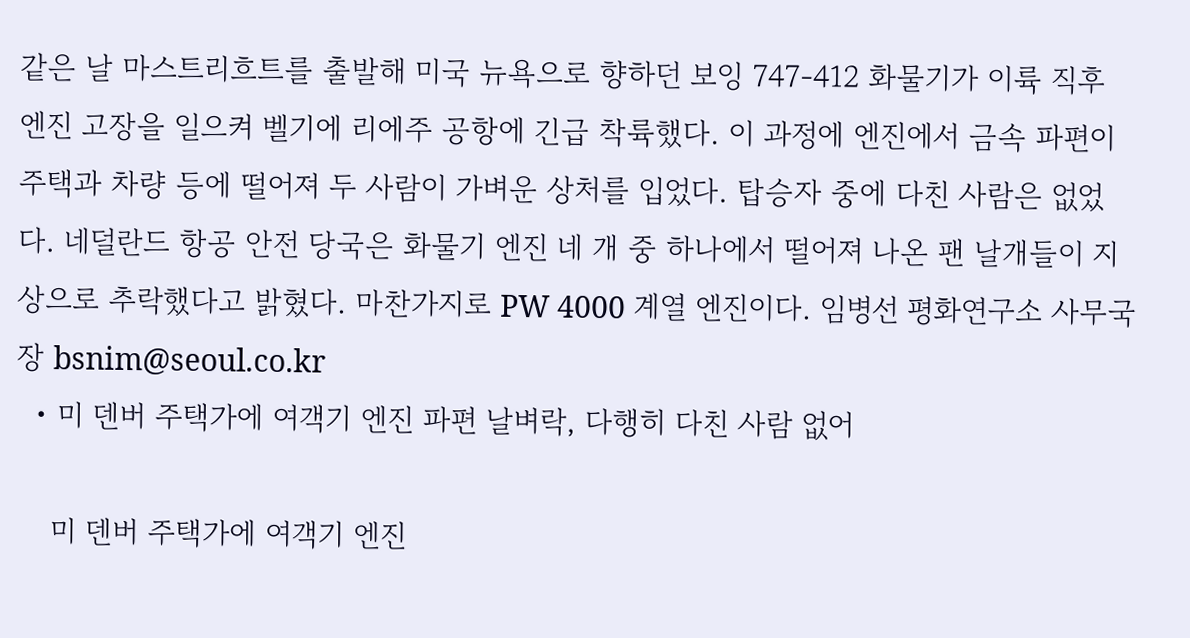같은 날 마스트리흐트를 출발해 미국 뉴욕으로 향하던 보잉 747-412 화물기가 이륙 직후 엔진 고장을 일으켜 벨기에 리에주 공항에 긴급 착륙했다. 이 과정에 엔진에서 금속 파편이 주택과 차량 등에 떨어져 두 사람이 가벼운 상처를 입었다. 탑승자 중에 다친 사람은 없었다. 네덜란드 항공 안전 당국은 화물기 엔진 네 개 중 하나에서 떨어져 나온 팬 날개들이 지상으로 추락했다고 밝혔다. 마찬가지로 PW 4000 계열 엔진이다. 임병선 평화연구소 사무국장 bsnim@seoul.co.kr
  • 미 덴버 주택가에 여객기 엔진 파편 날벼락, 다행히 다친 사람 없어

    미 덴버 주택가에 여객기 엔진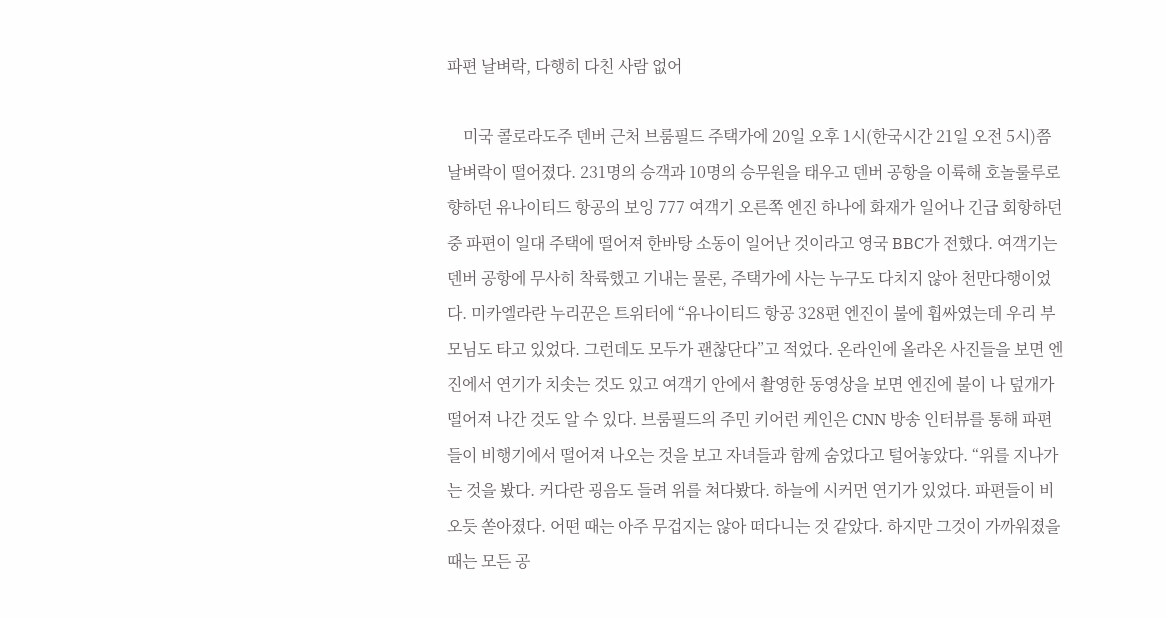파편 날벼락, 다행히 다친 사람 없어

    미국 콜로라도주 덴버 근처 브룸필드 주택가에 20일 오후 1시(한국시간 21일 오전 5시)쯤 날벼락이 떨어졌다. 231명의 승객과 10명의 승무원을 태우고 덴버 공항을 이륙해 호놀룰루로 향하던 유나이티드 항공의 보잉 777 여객기 오른쪽 엔진 하나에 화재가 일어나 긴급 회항하던 중 파편이 일대 주택에 떨어져 한바탕 소동이 일어난 것이라고 영국 BBC가 전했다. 여객기는 덴버 공항에 무사히 착륙했고 기내는 물론, 주택가에 사는 누구도 다치지 않아 천만다행이었다. 미카엘라란 누리꾼은 트위터에 “유나이티드 항공 328편 엔진이 불에 휩싸였는데 우리 부모님도 타고 있었다. 그런데도 모두가 괜찮단다”고 적었다. 온라인에 올라온 사진들을 보면 엔진에서 연기가 치솟는 것도 있고 여객기 안에서 촬영한 동영상을 보면 엔진에 불이 나 덮개가 떨어져 나간 것도 알 수 있다. 브룸필드의 주민 키어런 케인은 CNN 방송 인터뷰를 통해 파편들이 비행기에서 떨어져 나오는 것을 보고 자녀들과 함께 숨었다고 털어놓았다. “위를 지나가는 것을 봤다. 커다란 굉음도 들려 위를 쳐다봤다. 하늘에 시커먼 연기가 있었다. 파편들이 비오듯 쏟아졌다. 어떤 때는 아주 무겁지는 않아 떠다니는 것 같았다. 하지만 그것이 가까워졌을 때는 모든 공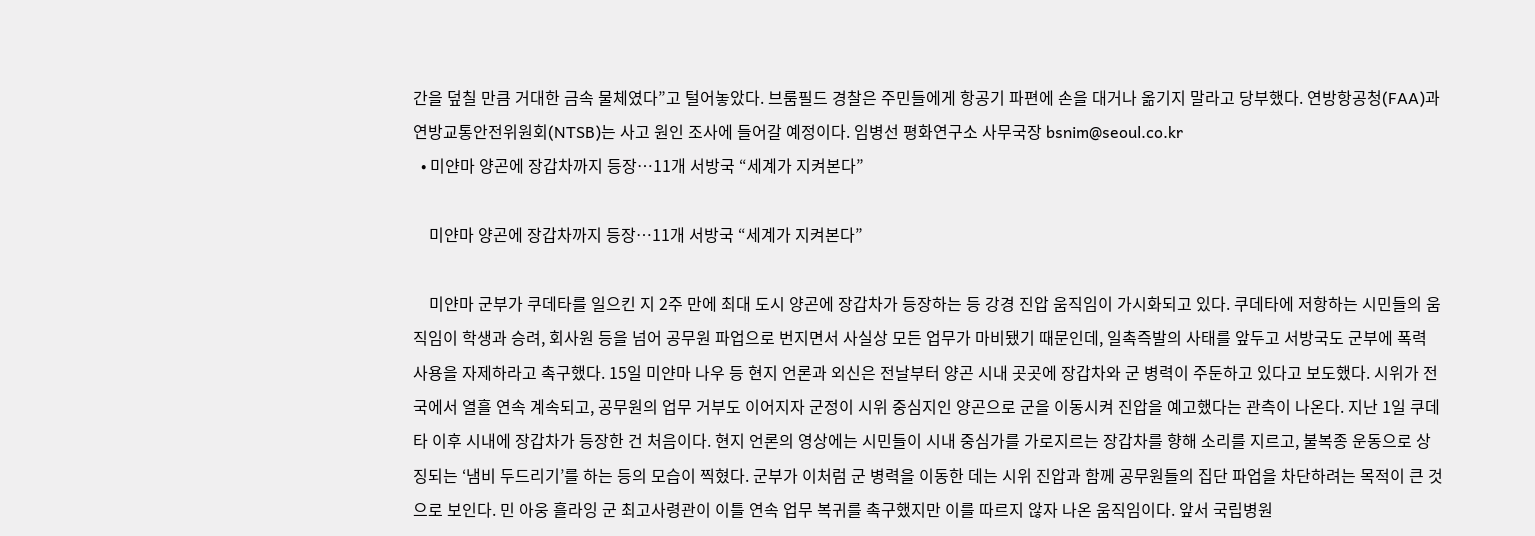간을 덮칠 만큼 거대한 금속 물체였다”고 털어놓았다. 브룸필드 경찰은 주민들에게 항공기 파편에 손을 대거나 옮기지 말라고 당부했다. 연방항공청(FAA)과 연방교통안전위원회(NTSB)는 사고 원인 조사에 들어갈 예정이다. 임병선 평화연구소 사무국장 bsnim@seoul.co.kr
  • 미얀마 양곤에 장갑차까지 등장…11개 서방국 “세계가 지켜본다”

    미얀마 양곤에 장갑차까지 등장…11개 서방국 “세계가 지켜본다”

    미얀마 군부가 쿠데타를 일으킨 지 2주 만에 최대 도시 양곤에 장갑차가 등장하는 등 강경 진압 움직임이 가시화되고 있다. 쿠데타에 저항하는 시민들의 움직임이 학생과 승려, 회사원 등을 넘어 공무원 파업으로 번지면서 사실상 모든 업무가 마비됐기 때문인데, 일촉즉발의 사태를 앞두고 서방국도 군부에 폭력 사용을 자제하라고 촉구했다. 15일 미얀마 나우 등 현지 언론과 외신은 전날부터 양곤 시내 곳곳에 장갑차와 군 병력이 주둔하고 있다고 보도했다. 시위가 전국에서 열흘 연속 계속되고, 공무원의 업무 거부도 이어지자 군정이 시위 중심지인 양곤으로 군을 이동시켜 진압을 예고했다는 관측이 나온다. 지난 1일 쿠데타 이후 시내에 장갑차가 등장한 건 처음이다. 현지 언론의 영상에는 시민들이 시내 중심가를 가로지르는 장갑차를 향해 소리를 지르고, 불복종 운동으로 상징되는 ‘냄비 두드리기’를 하는 등의 모습이 찍혔다. 군부가 이처럼 군 병력을 이동한 데는 시위 진압과 함께 공무원들의 집단 파업을 차단하려는 목적이 큰 것으로 보인다. 민 아웅 흘라잉 군 최고사령관이 이틀 연속 업무 복귀를 촉구했지만 이를 따르지 않자 나온 움직임이다. 앞서 국립병원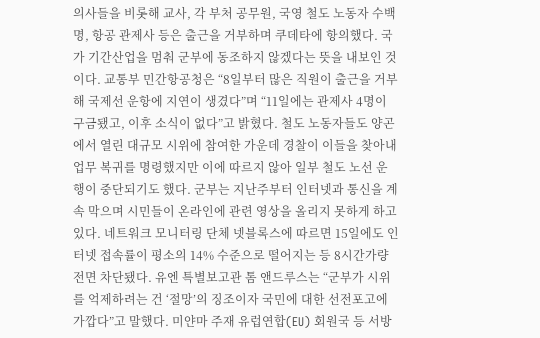의사들을 비롯해 교사, 각 부처 공무원, 국영 철도 노동자 수백 명, 항공 관제사 등은 출근을 거부하며 쿠데타에 항의했다. 국가 기간산업을 멈춰 군부에 동조하지 않겠다는 뜻을 내보인 것이다. 교통부 민간항공청은 “8일부터 많은 직원이 출근을 거부해 국제선 운항에 지연이 생겼다”며 “11일에는 관제사 4명이 구금됐고, 이후 소식이 없다”고 밝혔다. 철도 노동자들도 양곤에서 열린 대규모 시위에 참여한 가운데 경찰이 이들을 찾아내 업무 복귀를 명령했지만 이에 따르지 않아 일부 철도 노선 운행이 중단되기도 했다. 군부는 지난주부터 인터넷과 통신을 계속 막으며 시민들이 온라인에 관련 영상을 올리지 못하게 하고 있다. 네트워크 모니터링 단체 넷블록스에 따르면 15일에도 인터넷 접속률이 평소의 14% 수준으로 떨어지는 등 8시간가량 전면 차단됐다. 유엔 특별보고관 톰 앤드루스는 “군부가 시위를 억제하려는 건 ‘절망’의 징조이자 국민에 대한 선전포고에 가깝다”고 말했다. 미얀마 주재 유럽연합(EU) 회원국 등 서방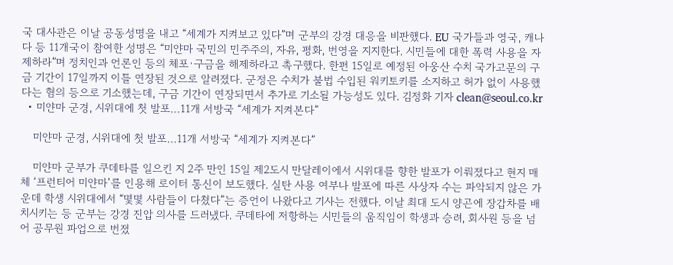국 대사관은 이날 공동성명을 내고 “세계가 지켜보고 있다”며 군부의 강경 대응을 비판했다. EU 국가들과 영국, 캐나다 등 11개국이 참여한 성명은 “미얀마 국민의 민주주의, 자유, 평화, 번영을 지지한다. 시민들에 대한 폭력 사용을 자제하라”며 정치인과 언론인 등의 체포·구금을 해제하라고 촉구했다. 한편 15일로 예정된 아웅산 수치 국가고문의 구금 기간이 17일까지 이틀 연장된 것으로 알려졌다. 군정은 수치가 불법 수입된 워키토키를 소지하고 허가 없이 사용했다는 혐의 등으로 기소했는데, 구금 기간이 연장되면서 추가로 기소될 가능성도 있다. 김정화 기자 clean@seoul.co.kr
  • 미얀마 군경, 시위대에 첫 발포…11개 서방국 “세계가 지켜본다”

    미얀마 군경, 시위대에 첫 발포…11개 서방국 “세계가 지켜본다”

    미얀마 군부가 쿠데타를 일으킨 지 2주 만인 15일 제2도시 만달레이에서 시위대를 향한 발포가 이뤄졌다고 현지 매체 ‘프런티어 미얀마’를 인용해 로이터 통신이 보도했다. 실탄 사용 여부나 발포에 따른 사상자 수는 파악되지 않은 가운데 학생 시위대에서 “몇몇 사람들이 다쳤다”는 증언이 나왔다고 기사는 전했다. 이날 최대 도시 양곤에 장갑차를 배치시키는 등 군부는 강경 진압 의사를 드러냈다. 쿠데타에 저항하는 시민들의 움직임이 학생과 승려, 회사원 등을 넘어 공무원 파업으로 번졌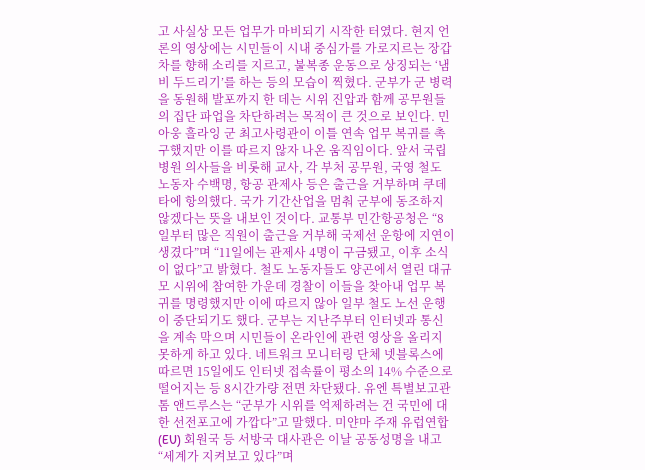고 사실상 모든 업무가 마비되기 시작한 터였다. 현지 언론의 영상에는 시민들이 시내 중심가를 가로지르는 장갑차를 향해 소리를 지르고, 불복종 운동으로 상징되는 ‘냄비 두드리기’를 하는 등의 모습이 찍혔다. 군부가 군 병력을 동원해 발포까지 한 데는 시위 진압과 함께 공무원들의 집단 파업을 차단하려는 목적이 큰 것으로 보인다. 민 아웅 흘라잉 군 최고사령관이 이틀 연속 업무 복귀를 촉구했지만 이를 따르지 않자 나온 움직임이다. 앞서 국립병원 의사들을 비롯해 교사, 각 부처 공무원, 국영 철도 노동자 수백명, 항공 관제사 등은 출근을 거부하며 쿠데타에 항의했다. 국가 기간산업을 멈춰 군부에 동조하지 않겠다는 뜻을 내보인 것이다. 교통부 민간항공청은 “8일부터 많은 직원이 출근을 거부해 국제선 운항에 지연이 생겼다”며 “11일에는 관제사 4명이 구금됐고, 이후 소식이 없다”고 밝혔다. 철도 노동자들도 양곤에서 열린 대규모 시위에 참여한 가운데 경찰이 이들을 찾아내 업무 복귀를 명령했지만 이에 따르지 않아 일부 철도 노선 운행이 중단되기도 했다. 군부는 지난주부터 인터넷과 통신을 계속 막으며 시민들이 온라인에 관련 영상을 올리지 못하게 하고 있다. 네트워크 모니터링 단체 넷블록스에 따르면 15일에도 인터넷 접속률이 평소의 14% 수준으로 떨어지는 등 8시간가량 전면 차단됐다. 유엔 특별보고관 톰 앤드루스는 “군부가 시위를 억제하려는 건 국민에 대한 선전포고에 가깝다”고 말했다. 미얀마 주재 유럽연합(EU) 회원국 등 서방국 대사관은 이날 공동성명을 내고 “세계가 지켜보고 있다”며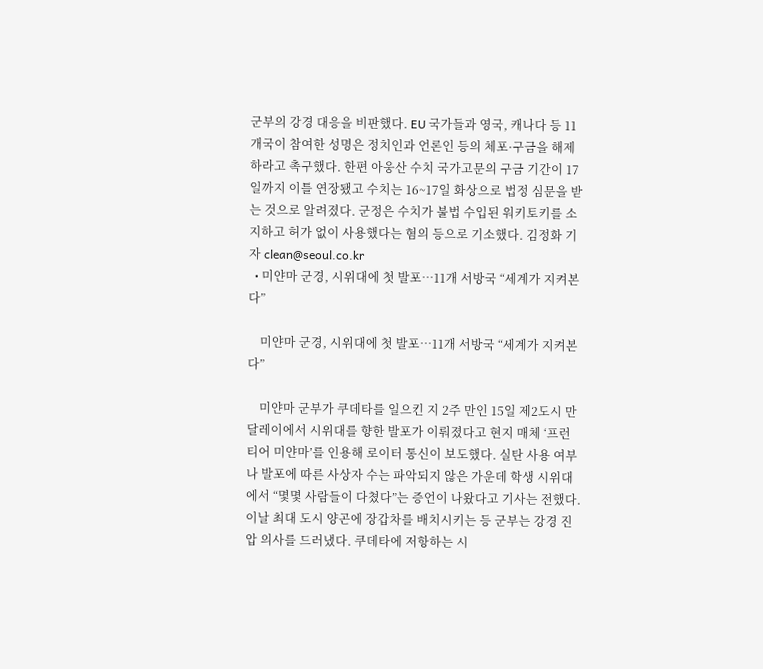군부의 강경 대응을 비판했다. EU 국가들과 영국, 캐나다 등 11개국이 참여한 성명은 정치인과 언론인 등의 체포·구금을 해제하라고 촉구했다. 한편 아웅산 수치 국가고문의 구금 기간이 17일까지 이틀 연장됐고 수치는 16~17일 화상으로 법정 심문을 받는 것으로 알려졌다. 군정은 수치가 불법 수입된 워키토키를 소지하고 허가 없이 사용했다는 혐의 등으로 기소했다. 김정화 기자 clean@seoul.co.kr
  • 미얀마 군경, 시위대에 첫 발포…11개 서방국 “세계가 지켜본다”

    미얀마 군경, 시위대에 첫 발포…11개 서방국 “세계가 지켜본다”

    미얀마 군부가 쿠데타를 일으킨 지 2주 만인 15일 제2도시 만달레이에서 시위대를 향한 발포가 이뤄졌다고 현지 매체 ‘프런티어 미얀마’를 인용해 로이터 통신이 보도했다. 실탄 사용 여부나 발포에 따른 사상자 수는 파악되지 않은 가운데 학생 시위대에서 “몇몇 사람들이 다쳤다”는 증언이 나왔다고 기사는 전했다. 이날 최대 도시 양곤에 장갑차를 배치시키는 등 군부는 강경 진압 의사를 드러냈다. 쿠데타에 저항하는 시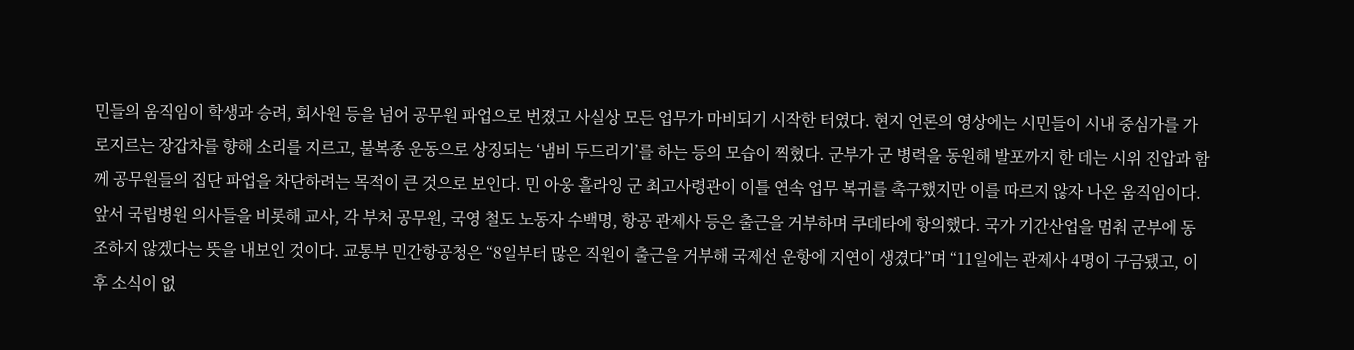민들의 움직임이 학생과 승려, 회사원 등을 넘어 공무원 파업으로 번졌고 사실상 모든 업무가 마비되기 시작한 터였다. 현지 언론의 영상에는 시민들이 시내 중심가를 가로지르는 장갑차를 향해 소리를 지르고, 불복종 운동으로 상징되는 ‘냄비 두드리기’를 하는 등의 모습이 찍혔다. 군부가 군 병력을 동원해 발포까지 한 데는 시위 진압과 함께 공무원들의 집단 파업을 차단하려는 목적이 큰 것으로 보인다. 민 아웅 흘라잉 군 최고사령관이 이틀 연속 업무 복귀를 촉구했지만 이를 따르지 않자 나온 움직임이다. 앞서 국립병원 의사들을 비롯해 교사, 각 부처 공무원, 국영 철도 노동자 수백명, 항공 관제사 등은 출근을 거부하며 쿠데타에 항의했다. 국가 기간산업을 멈춰 군부에 동조하지 않겠다는 뜻을 내보인 것이다. 교통부 민간항공청은 “8일부터 많은 직원이 출근을 거부해 국제선 운항에 지연이 생겼다”며 “11일에는 관제사 4명이 구금됐고, 이후 소식이 없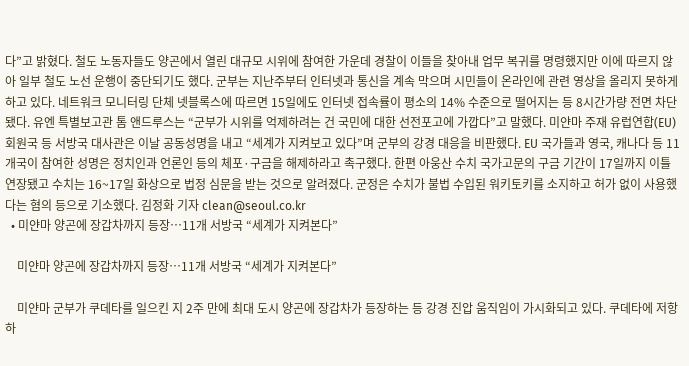다”고 밝혔다. 철도 노동자들도 양곤에서 열린 대규모 시위에 참여한 가운데 경찰이 이들을 찾아내 업무 복귀를 명령했지만 이에 따르지 않아 일부 철도 노선 운행이 중단되기도 했다. 군부는 지난주부터 인터넷과 통신을 계속 막으며 시민들이 온라인에 관련 영상을 올리지 못하게 하고 있다. 네트워크 모니터링 단체 넷블록스에 따르면 15일에도 인터넷 접속률이 평소의 14% 수준으로 떨어지는 등 8시간가량 전면 차단됐다. 유엔 특별보고관 톰 앤드루스는 “군부가 시위를 억제하려는 건 국민에 대한 선전포고에 가깝다”고 말했다. 미얀마 주재 유럽연합(EU) 회원국 등 서방국 대사관은 이날 공동성명을 내고 “세계가 지켜보고 있다”며 군부의 강경 대응을 비판했다. EU 국가들과 영국, 캐나다 등 11개국이 참여한 성명은 정치인과 언론인 등의 체포·구금을 해제하라고 촉구했다. 한편 아웅산 수치 국가고문의 구금 기간이 17일까지 이틀 연장됐고 수치는 16~17일 화상으로 법정 심문을 받는 것으로 알려졌다. 군정은 수치가 불법 수입된 워키토키를 소지하고 허가 없이 사용했다는 혐의 등으로 기소했다. 김정화 기자 clean@seoul.co.kr
  • 미얀마 양곤에 장갑차까지 등장…11개 서방국 “세계가 지켜본다”

    미얀마 양곤에 장갑차까지 등장…11개 서방국 “세계가 지켜본다”

    미얀마 군부가 쿠데타를 일으킨 지 2주 만에 최대 도시 양곤에 장갑차가 등장하는 등 강경 진압 움직임이 가시화되고 있다. 쿠데타에 저항하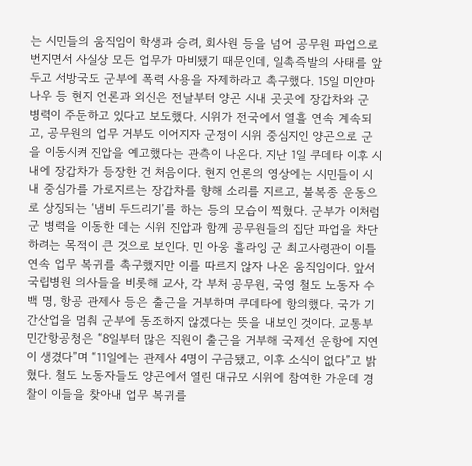는 시민들의 움직임이 학생과 승려, 회사원 등을 넘어 공무원 파업으로 번지면서 사실상 모든 업무가 마비됐기 때문인데, 일촉즉발의 사태를 앞두고 서방국도 군부에 폭력 사용을 자제하라고 촉구했다. 15일 미얀마 나우 등 현지 언론과 외신은 전날부터 양곤 시내 곳곳에 장갑차와 군 병력이 주둔하고 있다고 보도했다. 시위가 전국에서 열흘 연속 계속되고, 공무원의 업무 거부도 이어지자 군정이 시위 중심지인 양곤으로 군을 이동시켜 진압을 예고했다는 관측이 나온다. 지난 1일 쿠데타 이후 시내에 장갑차가 등장한 건 처음이다. 현지 언론의 영상에는 시민들이 시내 중심가를 가로지르는 장갑차를 향해 소리를 지르고, 불복종 운동으로 상징되는 ‘냄비 두드리기’를 하는 등의 모습이 찍혔다. 군부가 이처럼 군 병력을 이동한 데는 시위 진압과 함께 공무원들의 집단 파업을 차단하려는 목적이 큰 것으로 보인다. 민 아웅 흘라잉 군 최고사령관이 이틀 연속 업무 복귀를 촉구했지만 이를 따르지 않자 나온 움직임이다. 앞서 국립병원 의사들을 비롯해 교사, 각 부처 공무원, 국영 철도 노동자 수백 명, 항공 관제사 등은 출근을 거부하며 쿠데타에 항의했다. 국가 기간산업을 멈춰 군부에 동조하지 않겠다는 뜻을 내보인 것이다. 교통부 민간항공청은 “8일부터 많은 직원이 출근을 거부해 국제선 운항에 지연이 생겼다”며 “11일에는 관제사 4명이 구금됐고, 이후 소식이 없다”고 밝혔다. 철도 노동자들도 양곤에서 열린 대규모 시위에 참여한 가운데 경찰이 이들을 찾아내 업무 복귀를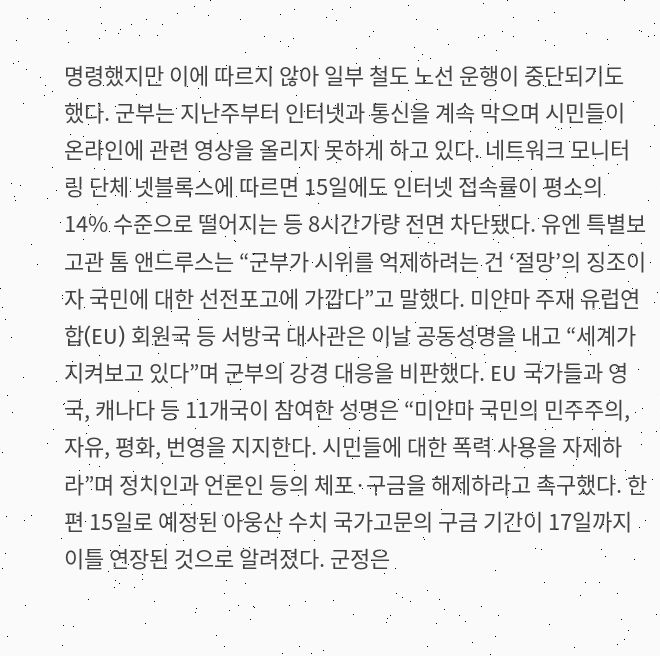명령했지만 이에 따르지 않아 일부 철도 노선 운행이 중단되기도 했다. 군부는 지난주부터 인터넷과 통신을 계속 막으며 시민들이 온라인에 관련 영상을 올리지 못하게 하고 있다. 네트워크 모니터링 단체 넷블록스에 따르면 15일에도 인터넷 접속률이 평소의 14% 수준으로 떨어지는 등 8시간가량 전면 차단됐다. 유엔 특별보고관 톰 앤드루스는 “군부가 시위를 억제하려는 건 ‘절망’의 징조이자 국민에 대한 선전포고에 가깝다”고 말했다. 미얀마 주재 유럽연합(EU) 회원국 등 서방국 대사관은 이날 공동성명을 내고 “세계가 지켜보고 있다”며 군부의 강경 대응을 비판했다. EU 국가들과 영국, 캐나다 등 11개국이 참여한 성명은 “미얀마 국민의 민주주의, 자유, 평화, 번영을 지지한다. 시민들에 대한 폭력 사용을 자제하라”며 정치인과 언론인 등의 체포·구금을 해제하라고 촉구했다. 한편 15일로 예정된 아웅산 수치 국가고문의 구금 기간이 17일까지 이틀 연장된 것으로 알려졌다. 군정은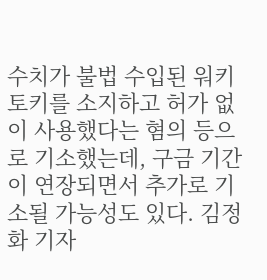수치가 불법 수입된 워키토키를 소지하고 허가 없이 사용했다는 혐의 등으로 기소했는데, 구금 기간이 연장되면서 추가로 기소될 가능성도 있다. 김정화 기자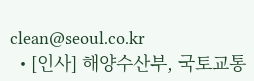clean@seoul.co.kr
  • [인사] 해양수산부, 국토교통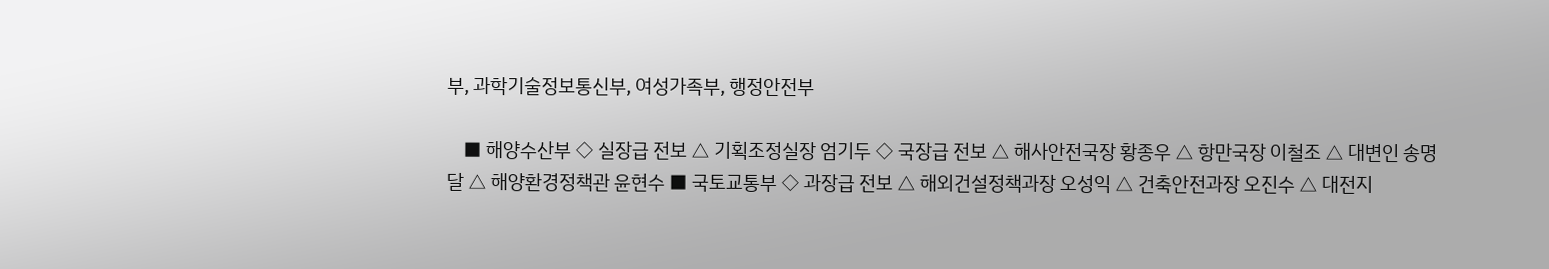부, 과학기술정보통신부, 여성가족부, 행정안전부

    ■ 해양수산부 ◇ 실장급 전보 △ 기획조정실장 엄기두 ◇ 국장급 전보 △ 해사안전국장 황종우 △ 항만국장 이철조 △ 대변인 송명달 △ 해양환경정책관 윤현수 ■ 국토교통부 ◇ 과장급 전보 △ 해외건설정책과장 오성익 △ 건축안전과장 오진수 △ 대전지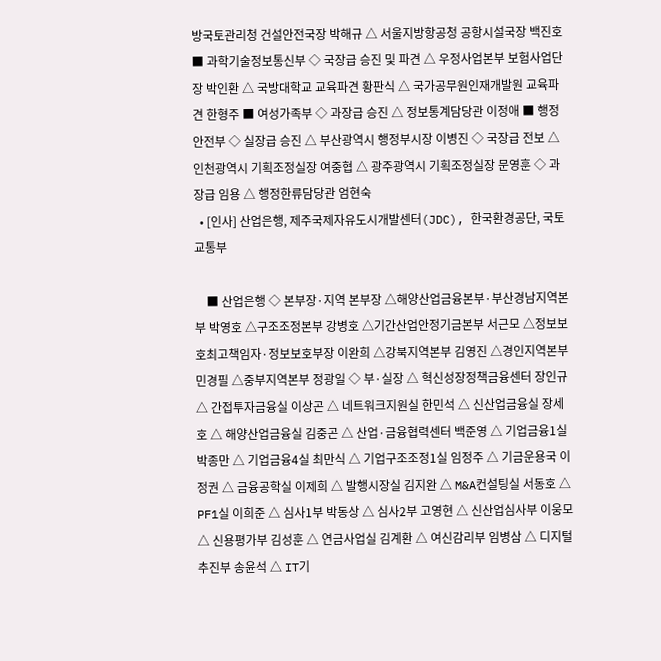방국토관리청 건설안전국장 박해규 △ 서울지방항공청 공항시설국장 백진호 ■ 과학기술정보통신부 ◇ 국장급 승진 및 파견 △ 우정사업본부 보험사업단장 박인환 △ 국방대학교 교육파견 황판식 △ 국가공무원인재개발원 교육파견 한형주 ■ 여성가족부 ◇ 과장급 승진 △ 정보통계담당관 이정애 ■ 행정안전부 ◇ 실장급 승진 △ 부산광역시 행정부시장 이병진 ◇ 국장급 전보 △ 인천광역시 기획조정실장 여중협 △ 광주광역시 기획조정실장 문영훈 ◇ 과장급 임용 △ 행정한류담당관 엄현숙
  • [인사] 산업은행, 제주국제자유도시개발센터(JDC), 한국환경공단, 국토교통부

    ■ 산업은행 ◇ 본부장·지역 본부장 △해양산업금융본부·부산경남지역본부 박영호 △구조조정본부 강병호 △기간산업안정기금본부 서근모 △정보보호최고책임자·정보보호부장 이완희 △강북지역본부 김영진 △경인지역본부 민경필 △중부지역본부 정광일 ◇ 부·실장 △ 혁신성장정책금융센터 장인규 △ 간접투자금융실 이상곤 △ 네트워크지원실 한민석 △ 신산업금융실 장세호 △ 해양산업금융실 김중곤 △ 산업·금융협력센터 백준영 △ 기업금융1실 박종만 △ 기업금융4실 최만식 △ 기업구조조정1실 임정주 △ 기금운용국 이정권 △ 금융공학실 이제희 △ 발행시장실 김지완 △ M&A컨설팅실 서동호 △ PF1실 이희준 △ 심사1부 박동상 △ 심사2부 고영현 △ 신산업심사부 이웅모 △ 신용평가부 김성훈 △ 연금사업실 김계환 △ 여신감리부 임병삼 △ 디지털추진부 송윤석 △ IT기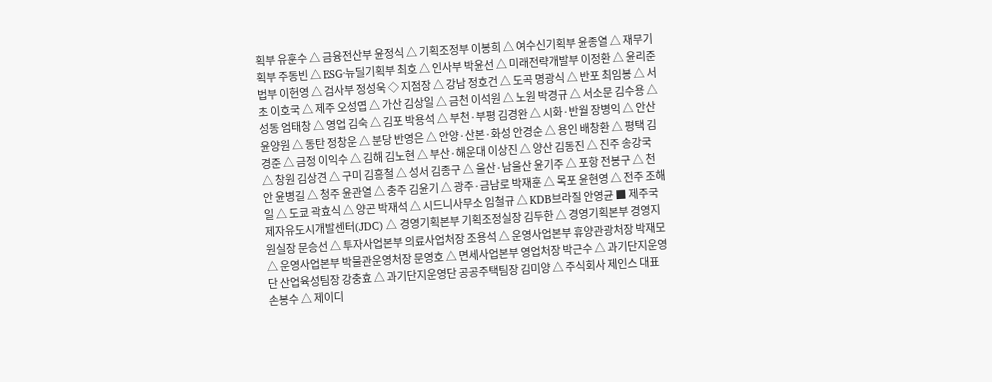획부 유훈수 △ 금융전산부 윤정식 △ 기획조정부 이봉희 △ 여수신기획부 윤종열 △ 재무기획부 주동빈 △ ESG·뉴딜기획부 최호 △ 인사부 박윤선 △ 미래전략개발부 이정환 △ 윤리준법부 이헌영 △ 검사부 정성욱 ◇ 지점장 △ 강남 정호건 △ 도곡 명광식 △ 반포 최임봉 △ 서초 이호국 △ 제주 오성엽 △ 가산 김상일 △ 금천 이석원 △ 노원 박경규 △ 서소문 김수용 △ 성동 엄태창 △ 영업 김숙 △ 김포 박용석 △ 부천·부평 김경완 △ 시화·반월 장병익 △ 안산 윤양원 △ 동탄 정창운 △ 분당 반영은 △ 안양·산본·화성 안경순 △ 용인 배창환 △ 평택 김경준 △ 금정 이익수 △ 김해 김노현 △ 부산·해운대 이상진 △ 양산 김동진 △ 진주 송강국 △ 창원 김상견 △ 구미 김흥철 △ 성서 김종구 △ 울산·남울산 윤기주 △ 포항 전봉구 △ 천안 윤병길 △ 청주 윤관열 △ 충주 김윤기 △ 광주·금남로 박재훈 △ 목포 윤현영 △ 전주 조해일 △ 도쿄 곽효식 △ 양곤 박재석 △ 시드니사무소 임철규 △ KDB브라질 안영균 ■ 제주국제자유도시개발센터(JDC) △ 경영기획본부 기획조정실장 김두한 △ 경영기획본부 경영지원실장 문승선 △ 투자사업본부 의료사업처장 조용석 △ 운영사업본부 휴양관광처장 박재모 △ 운영사업본부 박물관운영처장 문영호 △ 면세사업본부 영업처장 박근수 △ 과기단지운영단 산업육성팀장 강충효 △ 과기단지운영단 공공주택팀장 김미양 △ 주식회사 제인스 대표 손봉수 △ 제이디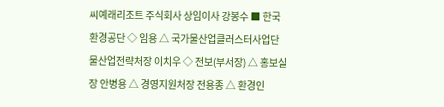씨예래리조트 주식회사 상임이사 강봉수 ■ 한국환경공단 ◇ 임용 △ 국가물산업클러스터사업단 물산업전략처장 이치우 ◇ 전보(부서장) △ 홍보실장 안병용 △ 경영지원처장 전용종 △ 환경인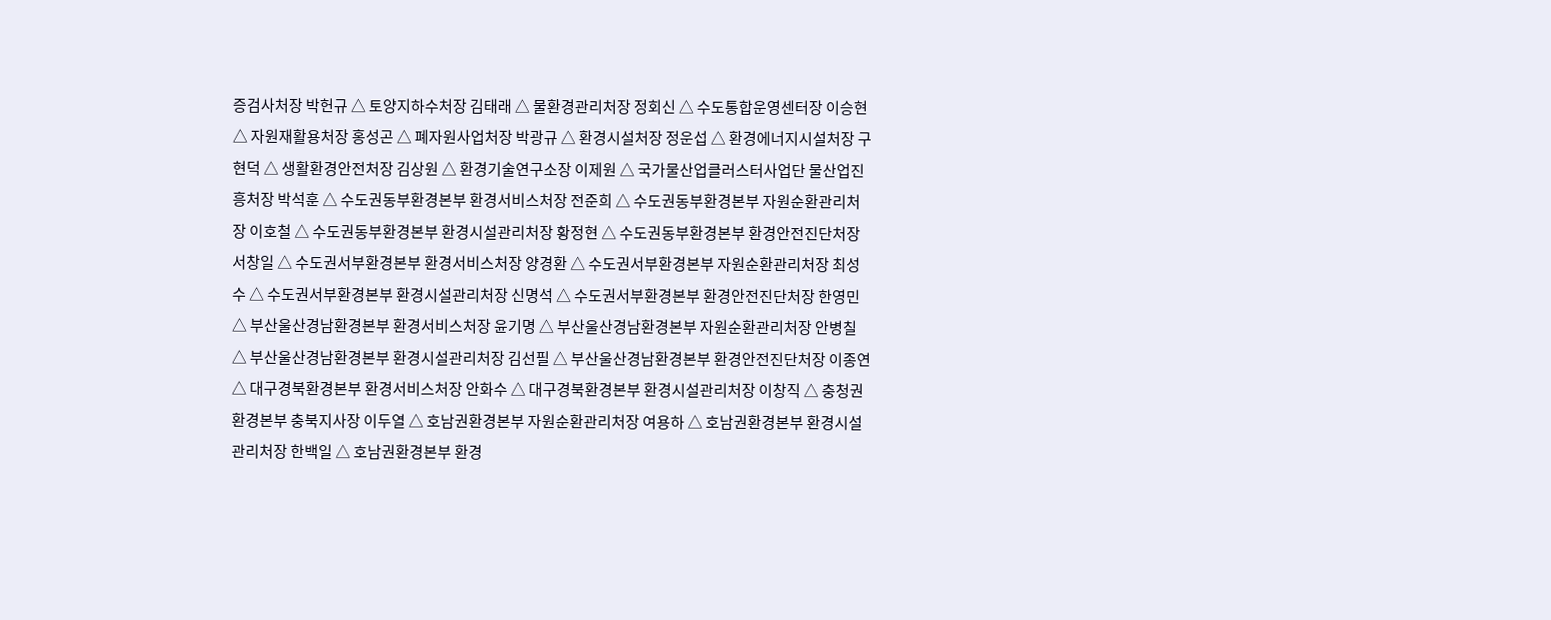증검사처장 박헌규 △ 토양지하수처장 김태래 △ 물환경관리처장 정회신 △ 수도통합운영센터장 이승현 △ 자원재활용처장 홍성곤 △ 폐자원사업처장 박광규 △ 환경시설처장 정운섭 △ 환경에너지시설처장 구현덕 △ 생활환경안전처장 김상원 △ 환경기술연구소장 이제원 △ 국가물산업클러스터사업단 물산업진흥처장 박석훈 △ 수도권동부환경본부 환경서비스처장 전준희 △ 수도권동부환경본부 자원순환관리처장 이호철 △ 수도권동부환경본부 환경시설관리처장 황정현 △ 수도권동부환경본부 환경안전진단처장 서창일 △ 수도권서부환경본부 환경서비스처장 양경환 △ 수도권서부환경본부 자원순환관리처장 최성수 △ 수도권서부환경본부 환경시설관리처장 신명석 △ 수도권서부환경본부 환경안전진단처장 한영민 △ 부산울산경남환경본부 환경서비스처장 윤기명 △ 부산울산경남환경본부 자원순환관리처장 안병칠 △ 부산울산경남환경본부 환경시설관리처장 김선필 △ 부산울산경남환경본부 환경안전진단처장 이종연 △ 대구경북환경본부 환경서비스처장 안화수 △ 대구경북환경본부 환경시설관리처장 이창직 △ 충청권환경본부 충북지사장 이두열 △ 호남권환경본부 자원순환관리처장 여용하 △ 호남권환경본부 환경시설관리처장 한백일 △ 호남권환경본부 환경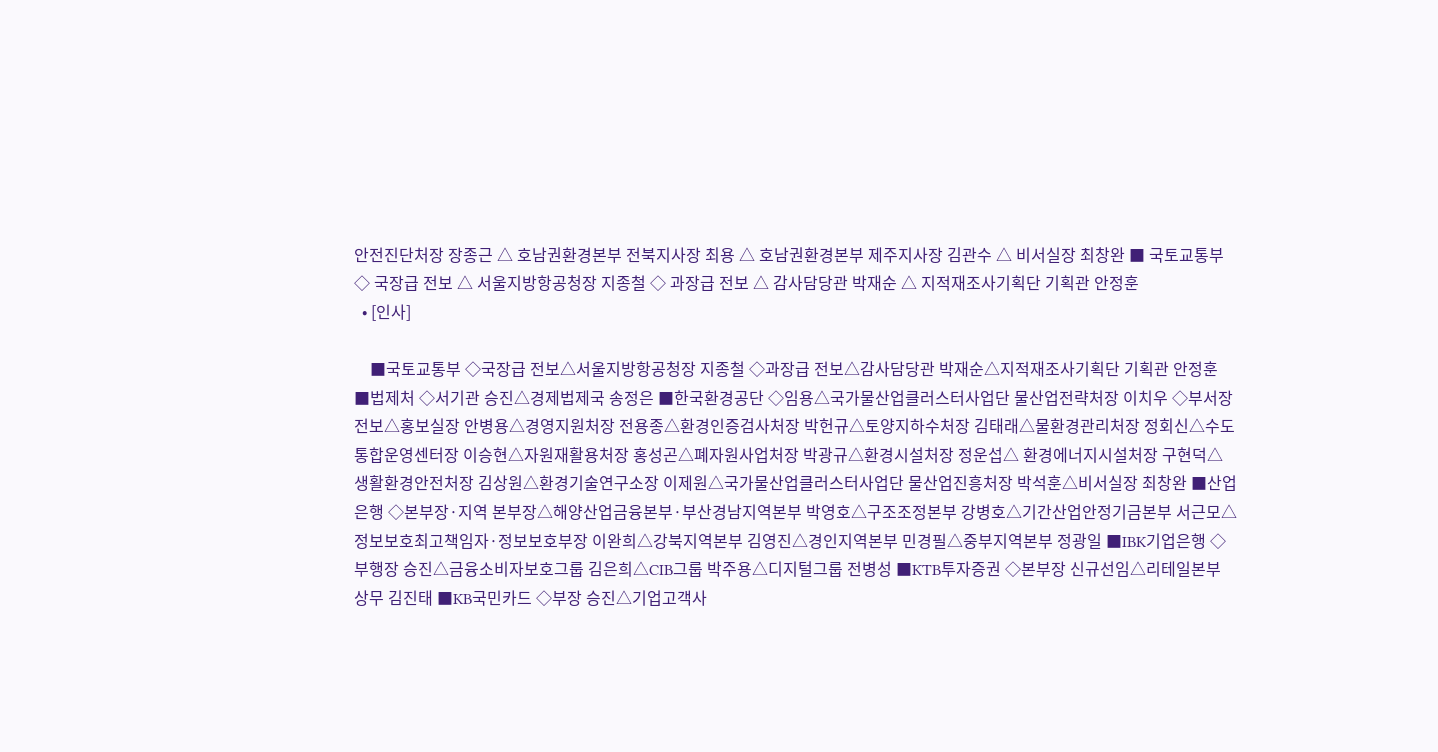안전진단처장 장종근 △ 호남권환경본부 전북지사장 최용 △ 호남권환경본부 제주지사장 김관수 △ 비서실장 최창완 ■ 국토교통부 ◇ 국장급 전보 △ 서울지방항공청장 지종철 ◇ 과장급 전보 △ 감사담당관 박재순 △ 지적재조사기획단 기획관 안정훈
  • [인사]

    ■국토교통부 ◇국장급 전보△서울지방항공청장 지종철 ◇과장급 전보△감사담당관 박재순△지적재조사기획단 기획관 안정훈 ■법제처 ◇서기관 승진△경제법제국 송정은 ■한국환경공단 ◇임용△국가물산업클러스터사업단 물산업전략처장 이치우 ◇부서장 전보△홍보실장 안병용△경영지원처장 전용종△환경인증검사처장 박헌규△토양지하수처장 김태래△물환경관리처장 정회신△수도통합운영센터장 이승현△자원재활용처장 홍성곤△폐자원사업처장 박광규△환경시설처장 정운섭△ 환경에너지시설처장 구현덕△생활환경안전처장 김상원△환경기술연구소장 이제원△국가물산업클러스터사업단 물산업진흥처장 박석훈△비서실장 최창완 ■산업은행 ◇본부장·지역 본부장△해양산업금융본부·부산경남지역본부 박영호△구조조정본부 강병호△기간산업안정기금본부 서근모△정보보호최고책임자·정보보호부장 이완희△강북지역본부 김영진△경인지역본부 민경필△중부지역본부 정광일 ■IBK기업은행 ◇부행장 승진△금융소비자보호그룹 김은희△CIB그룹 박주용△디지털그룹 전병성 ■KTB투자증권 ◇본부장 신규선임△리테일본부 상무 김진태 ■KB국민카드 ◇부장 승진△기업고객사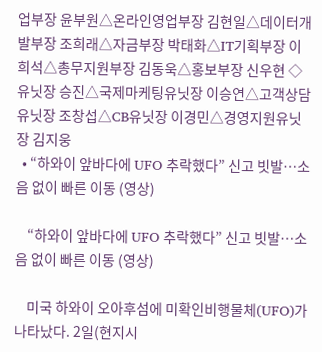업부장 윤부원△온라인영업부장 김현일△데이터개발부장 조희래△자금부장 박태화△IT기획부장 이희석△총무지원부장 김동욱△홍보부장 신우현 ◇유닛장 승진△국제마케팅유닛장 이승연△고객상담유닛장 조창섭△CB유닛장 이경민△경영지원유닛장 김지웅
  • “하와이 앞바다에 UFO 추락했다” 신고 빗발…소음 없이 빠른 이동 (영상)

    “하와이 앞바다에 UFO 추락했다” 신고 빗발…소음 없이 빠른 이동 (영상)

    미국 하와이 오아후섬에 미확인비행물체(UFO)가 나타났다. 2일(현지시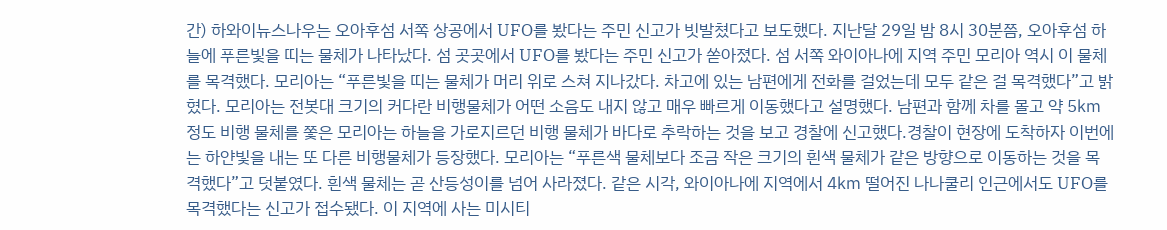간) 하와이뉴스나우는 오아후섬 서쪽 상공에서 UFO를 봤다는 주민 신고가 빗발쳤다고 보도했다. 지난달 29일 밤 8시 30분쯤, 오아후섬 하늘에 푸른빛을 띠는 물체가 나타났다. 섬 곳곳에서 UFO를 봤다는 주민 신고가 쏟아졌다. 섬 서쪽 와이아나에 지역 주민 모리아 역시 이 물체를 목격했다. 모리아는 “푸른빛을 띠는 물체가 머리 위로 스쳐 지나갔다. 차고에 있는 남편에게 전화를 걸었는데 모두 같은 걸 목격했다”고 밝혔다. 모리아는 전봇대 크기의 커다란 비행물체가 어떤 소음도 내지 않고 매우 빠르게 이동했다고 설명했다. 남편과 함께 차를 몰고 약 5㎞ 정도 비행 물체를 쫓은 모리아는 하늘을 가로지르던 비행 물체가 바다로 추락하는 것을 보고 경찰에 신고했다.경찰이 현장에 도착하자 이번에는 하얀빛을 내는 또 다른 비행물체가 등장했다. 모리아는 “푸른색 물체보다 조금 작은 크기의 흰색 물체가 같은 방향으로 이동하는 것을 목격했다”고 덧붙였다. 흰색 물체는 곧 산등성이를 넘어 사라졌다. 같은 시각, 와이아나에 지역에서 4㎞ 떨어진 나나쿨리 인근에서도 UFO를 목격했다는 신고가 접수됐다. 이 지역에 사는 미시티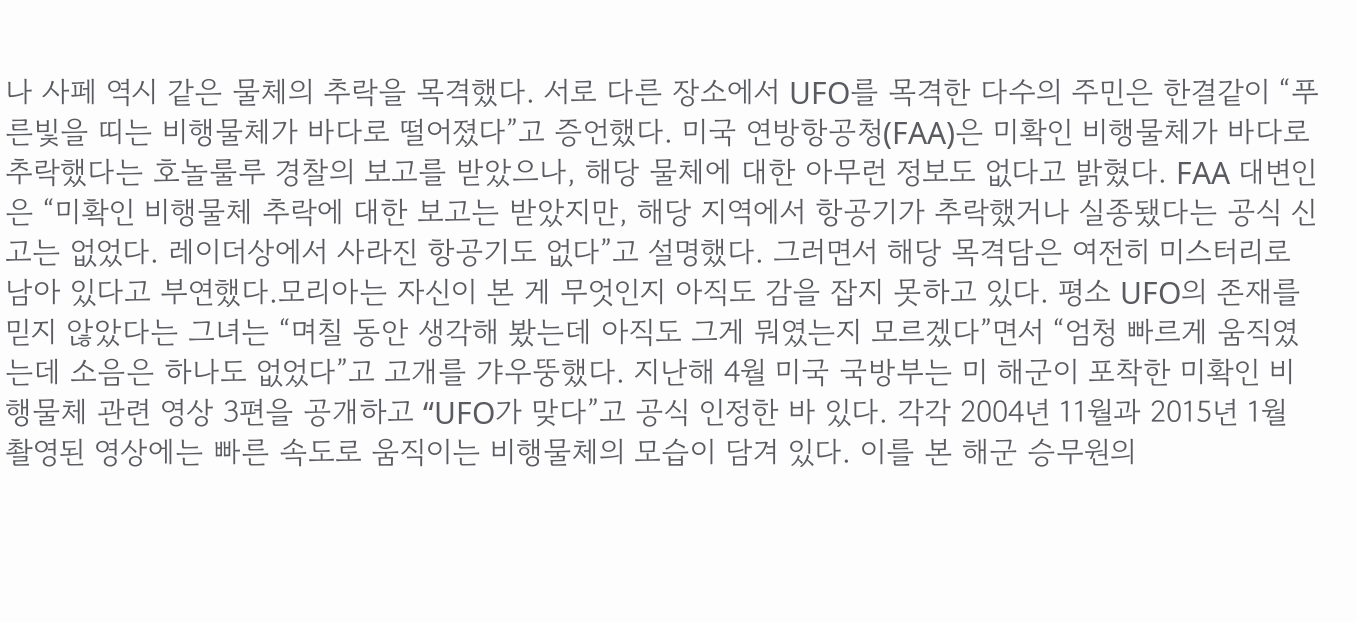나 사페 역시 같은 물체의 추락을 목격했다. 서로 다른 장소에서 UFO를 목격한 다수의 주민은 한결같이 “푸른빛을 띠는 비행물체가 바다로 떨어졌다”고 증언했다. 미국 연방항공청(FAA)은 미확인 비행물체가 바다로 추락했다는 호놀룰루 경찰의 보고를 받았으나, 해당 물체에 대한 아무런 정보도 없다고 밝혔다. FAA 대변인은 “미확인 비행물체 추락에 대한 보고는 받았지만, 해당 지역에서 항공기가 추락했거나 실종됐다는 공식 신고는 없었다. 레이더상에서 사라진 항공기도 없다”고 설명했다. 그러면서 해당 목격담은 여전히 미스터리로 남아 있다고 부연했다.모리아는 자신이 본 게 무엇인지 아직도 감을 잡지 못하고 있다. 평소 UFO의 존재를 믿지 않았다는 그녀는 “며칠 동안 생각해 봤는데 아직도 그게 뭐였는지 모르겠다”면서 “엄청 빠르게 움직였는데 소음은 하나도 없었다”고 고개를 갸우뚱했다. 지난해 4월 미국 국방부는 미 해군이 포착한 미확인 비행물체 관련 영상 3편을 공개하고 “UFO가 맞다”고 공식 인정한 바 있다. 각각 2004년 11월과 2015년 1월 촬영된 영상에는 빠른 속도로 움직이는 비행물체의 모습이 담겨 있다. 이를 본 해군 승무원의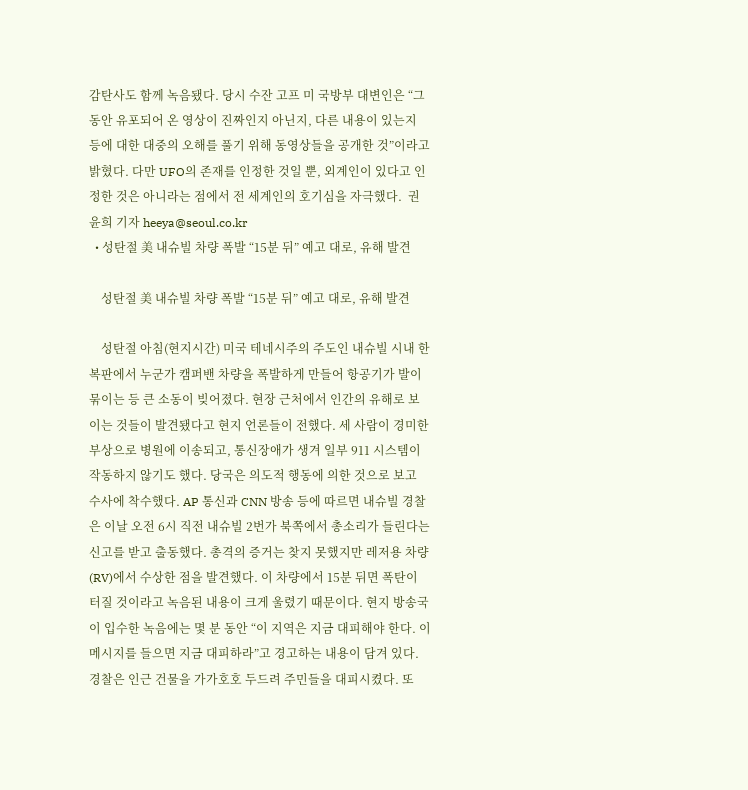감탄사도 함께 녹음됐다. 당시 수잔 고프 미 국방부 대변인은 “그동안 유포되어 온 영상이 진짜인지 아닌지, 다른 내용이 있는지 등에 대한 대중의 오해를 풀기 위해 동영상들을 공개한 것”이라고 밝혔다. 다만 UFO의 존재를 인정한 것일 뿐, 외계인이 있다고 인정한 것은 아니라는 점에서 전 세계인의 호기심을 자극했다.  권윤희 기자 heeya@seoul.co.kr
  • 성탄절 美 내슈빌 차량 폭발 “15분 뒤” 예고 대로, 유해 발견

    성탄절 美 내슈빌 차량 폭발 “15분 뒤” 예고 대로, 유해 발견

    성탄절 아침(현지시간) 미국 테네시주의 주도인 내슈빌 시내 한복판에서 누군가 캠퍼밴 차량을 폭발하게 만들어 항공기가 발이 묶이는 등 큰 소동이 빚어졌다. 현장 근처에서 인간의 유해로 보이는 것들이 발견됐다고 현지 언론들이 전했다. 세 사람이 경미한 부상으로 병원에 이송되고, 통신장애가 생겨 일부 911 시스템이 작동하지 않기도 했다. 당국은 의도적 행동에 의한 것으로 보고 수사에 착수했다. AP 통신과 CNN 방송 등에 따르면 내슈빌 경찰은 이날 오전 6시 직전 내슈빌 2번가 북쪽에서 총소리가 들린다는 신고를 받고 출동했다. 총격의 증거는 찾지 못했지만 레저용 차량(RV)에서 수상한 점을 발견했다. 이 차량에서 15분 뒤면 폭탄이 터질 것이라고 녹음된 내용이 크게 울렸기 때문이다. 현지 방송국이 입수한 녹음에는 몇 분 동안 “이 지역은 지금 대피해야 한다. 이 메시지를 들으면 지금 대피하라”고 경고하는 내용이 담겨 있다. 경찰은 인근 건물을 가가호호 두드려 주민들을 대피시켰다. 또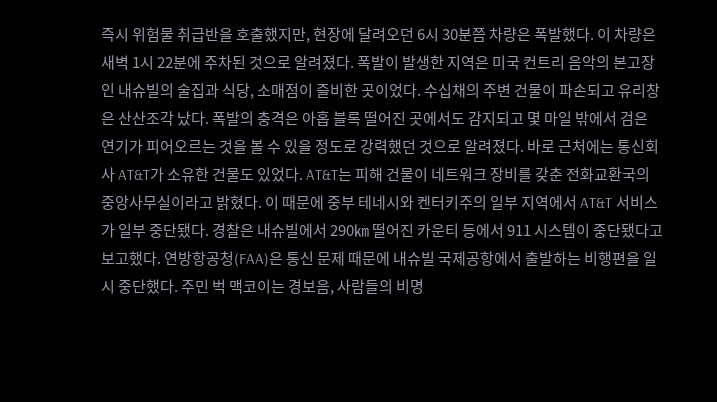즉시 위험물 취급반을 호출했지만, 현장에 달려오던 6시 30분쯤 차량은 폭발했다. 이 차량은 새벽 1시 22분에 주차된 것으로 알려졌다. 폭발이 발생한 지역은 미국 컨트리 음악의 본고장인 내슈빌의 술집과 식당, 소매점이 즐비한 곳이었다. 수십채의 주변 건물이 파손되고 유리창은 산산조각 났다. 폭발의 충격은 아홉 블록 떨어진 곳에서도 감지되고 몇 마일 밖에서 검은 연기가 피어오르는 것을 볼 수 있을 정도로 강력했던 것으로 알려졌다. 바로 근처에는 통신회사 AT&T가 소유한 건물도 있었다. AT&T는 피해 건물이 네트워크 장비를 갖춘 전화교환국의 중앙사무실이라고 밝혔다. 이 때문에 중부 테네시와 켄터키주의 일부 지역에서 AT&T 서비스가 일부 중단됐다. 경찰은 내슈빌에서 290㎞ 떨어진 카운티 등에서 911 시스템이 중단됐다고 보고했다. 연방항공청(FAA)은 통신 문제 때문에 내슈빌 국제공항에서 출발하는 비행편을 일시 중단했다. 주민 벅 맥코이는 경보음, 사람들의 비명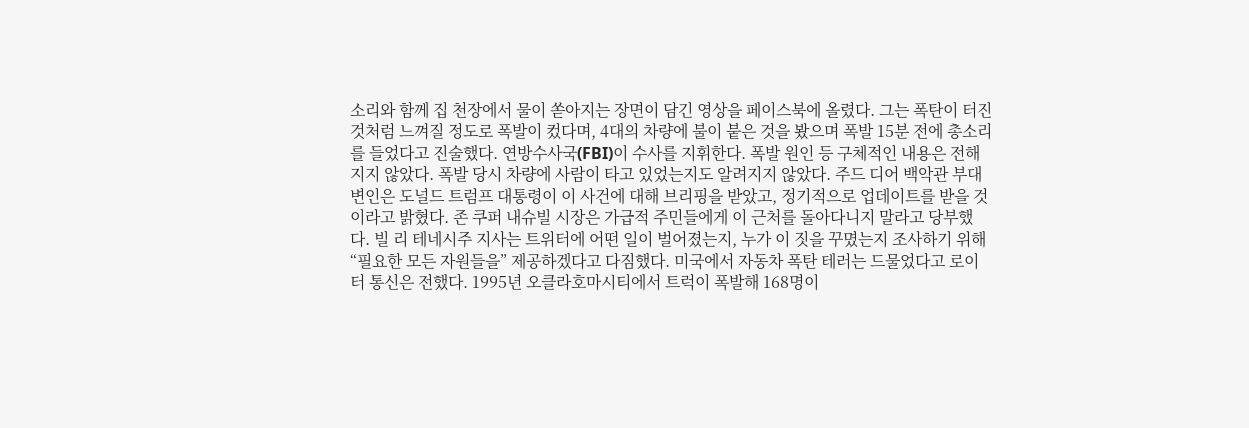소리와 함께 집 천장에서 물이 쏟아지는 장면이 담긴 영상을 페이스북에 올렸다. 그는 폭탄이 터진 것처럼 느껴질 정도로 폭발이 컸다며, 4대의 차량에 불이 붙은 것을 봤으며 폭발 15분 전에 총소리를 들었다고 진술했다. 연방수사국(FBI)이 수사를 지휘한다. 폭발 원인 등 구체적인 내용은 전해지지 않았다. 폭발 당시 차량에 사람이 타고 있었는지도 알려지지 않았다. 주드 디어 백악관 부대변인은 도널드 트럼프 대통령이 이 사건에 대해 브리핑을 받았고, 정기적으로 업데이트를 받을 것이라고 밝혔다. 존 쿠퍼 내슈빌 시장은 가급적 주민들에게 이 근처를 돌아다니지 말라고 당부했다. 빌 리 테네시주 지사는 트위터에 어떤 일이 벌어졌는지, 누가 이 짓을 꾸몄는지 조사하기 위해 “필요한 모든 자원들을” 제공하겠다고 다짐했다. 미국에서 자동차 폭탄 테러는 드물었다고 로이터 통신은 전했다. 1995년 오클라호마시티에서 트럭이 폭발해 168명이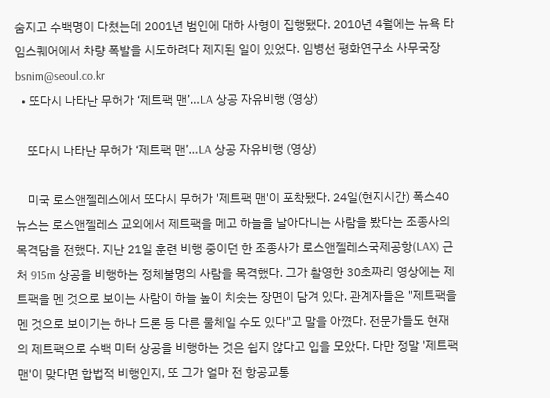숨지고 수백명이 다쳤는데 2001년 범인에 대하 사형이 집행됐다. 2010년 4월에는 뉴욕 타임스퀘어에서 차량 폭발을 시도하려다 제지된 일이 있었다. 임병선 평화연구소 사무국장 bsnim@seoul.co.kr
  • 또다시 나타난 무허가 ‘제트팩 맨’…LA 상공 자유비행 (영상)

    또다시 나타난 무허가 ‘제트팩 맨’…LA 상공 자유비행 (영상)

    미국 로스앤젤레스에서 또다시 무허가 '제트팩 맨'이 포착됐다. 24일(현지시간) 폭스40뉴스는 로스앤젤레스 교외에서 제트팩을 메고 하늘을 날아다니는 사람을 봤다는 조종사의 목격담을 전했다. 지난 21일 훈련 비행 중이던 한 조종사가 로스앤젤레스국제공항(LAX) 근처 915m 상공을 비행하는 정체불명의 사람을 목격했다. 그가 촬영한 30초짜리 영상에는 제트팩을 멘 것으로 보이는 사람이 하늘 높이 치솟는 장면이 담겨 있다. 관계자들은 "제트팩을 멘 것으로 보이기는 하나 드론 등 다른 물체일 수도 있다"고 말을 아꼈다. 전문가들도 현재의 제트팩으로 수백 미터 상공을 비행하는 것은 쉽지 않다고 입을 모았다. 다만 정말 '제트팩 맨'이 맞다면 합법적 비행인지, 또 그가 얼마 전 항공교통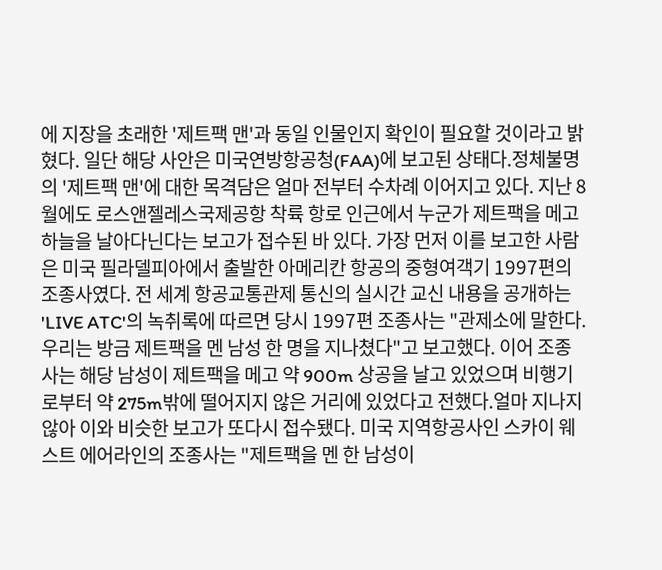에 지장을 초래한 '제트팩 맨'과 동일 인물인지 확인이 필요할 것이라고 밝혔다. 일단 해당 사안은 미국연방항공청(FAA)에 보고된 상태다.정체불명의 '제트팩 맨'에 대한 목격담은 얼마 전부터 수차례 이어지고 있다. 지난 8월에도 로스앤젤레스국제공항 착륙 항로 인근에서 누군가 제트팩을 메고 하늘을 날아다닌다는 보고가 접수된 바 있다. 가장 먼저 이를 보고한 사람은 미국 필라델피아에서 출발한 아메리칸 항공의 중형여객기 1997편의 조종사였다. 전 세계 항공교통관제 통신의 실시간 교신 내용을 공개하는 'LIVE ATC'의 녹취록에 따르면 당시 1997편 조종사는 "관제소에 말한다. 우리는 방금 제트팩을 멘 남성 한 명을 지나쳤다"고 보고했다. 이어 조종사는 해당 남성이 제트팩을 메고 약 900m 상공을 날고 있었으며 비행기로부터 약 275m밖에 떨어지지 않은 거리에 있었다고 전했다.얼마 지나지 않아 이와 비슷한 보고가 또다시 접수됐다. 미국 지역항공사인 스카이 웨스트 에어라인의 조종사는 "제트팩을 멘 한 남성이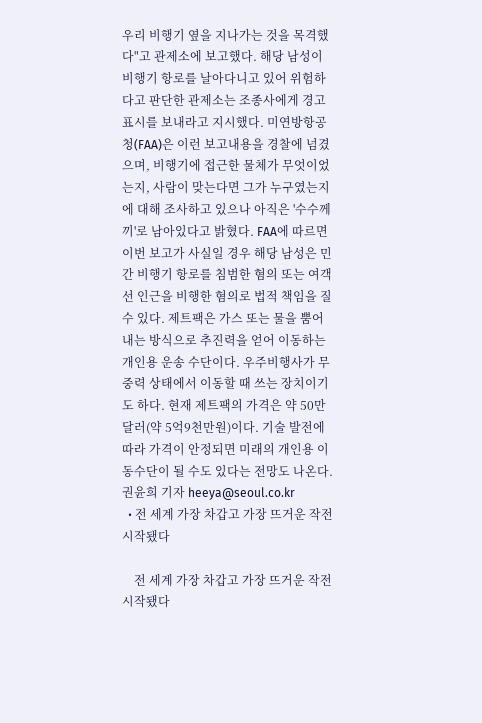우리 비행기 옆을 지나가는 것을 목격했다"고 관제소에 보고했다. 해당 남성이 비행기 항로를 날아다니고 있어 위험하다고 판단한 관제소는 조종사에게 경고 표시를 보내라고 지시했다. 미연방항공청(FAA)은 이런 보고내용을 경찰에 넘겼으며, 비행기에 접근한 물체가 무엇이었는지, 사람이 맞는다면 그가 누구였는지에 대해 조사하고 있으나 아직은 '수수께끼'로 남아있다고 밝혔다. FAA에 따르면 이번 보고가 사실일 경우 해당 남성은 민간 비행기 항로를 침범한 혐의 또는 여객선 인근을 비행한 혐의로 법적 책임을 질 수 있다. 제트팩은 가스 또는 물을 뿜어내는 방식으로 추진력을 얻어 이동하는 개인용 운송 수단이다. 우주비행사가 무중력 상태에서 이동할 때 쓰는 장치이기도 하다. 현재 제트팩의 가격은 약 50만 달러(약 5억9천만원)이다. 기술 발전에 따라 가격이 안정되면 미래의 개인용 이동수단이 될 수도 있다는 전망도 나온다. 권윤희 기자 heeya@seoul.co.kr
  • 전 세계 가장 차갑고 가장 뜨거운 작전 시작됐다

    전 세계 가장 차갑고 가장 뜨거운 작전 시작됐다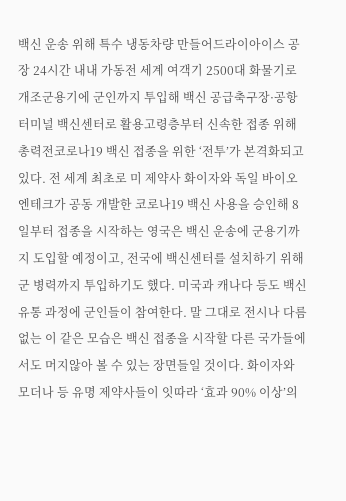백신 운송 위해 특수 냉동차량 만들어드라이아이스 공장 24시간 내내 가동전 세계 여객기 2500대 화물기로 개조군용기에 군인까지 투입해 백신 공급축구장·공항 터미널 백신센터로 활용고령층부터 신속한 접종 위해 총력전코로나19 백신 접종을 위한 ‘전투’가 본격화되고 있다. 전 세계 최초로 미 제약사 화이자와 독일 바이오엔테크가 공동 개발한 코로나19 백신 사용을 승인해 8일부터 접종을 시작하는 영국은 백신 운송에 군용기까지 도입할 예정이고, 전국에 백신센터를 설치하기 위해 군 병력까지 투입하기도 했다. 미국과 캐나다 등도 백신 유통 과정에 군인들이 참여한다. 말 그대로 전시나 다름없는 이 같은 모습은 백신 접종을 시작할 다른 국가들에서도 머지않아 볼 수 있는 장면들일 것이다. 화이자와 모더나 등 유명 제약사들이 잇따라 ‘효과 90% 이상’의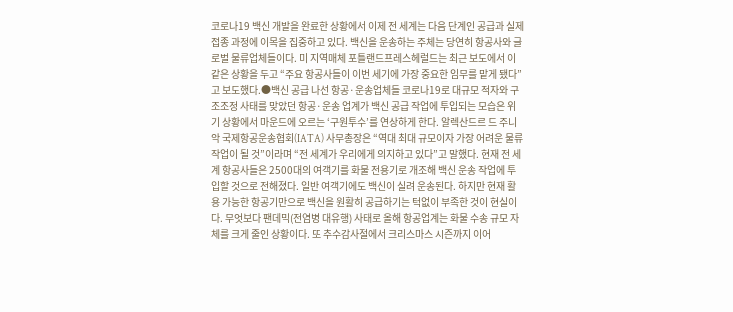코로나19 백신 개발을 완료한 상황에서 이제 전 세계는 다음 단계인 공급과 실제 접종 과정에 이목을 집중하고 있다. 백신을 운송하는 주체는 당연히 항공사와 글로벌 물류업체들이다. 미 지역매체 포틀랜드프레스헤럴드는 최근 보도에서 이 같은 상황을 두고 “주요 항공사들이 이번 세기에 가장 중요한 임무를 맡게 됐다”고 보도했다.●백신 공급 나선 항공·운송업체들 코로나19로 대규모 적자와 구조조정 사태를 맞았던 항공·운송 업계가 백신 공급 작업에 투입되는 모습은 위기 상황에서 마운드에 오르는 ‘구원투수’를 연상하게 한다. 알렉산드르 드 주니악 국제항공운송협회(IATA) 사무총장은 “역대 최대 규모이자 가장 어려운 물류 작업이 될 것”이라며 “전 세계가 우리에게 의지하고 있다”고 말했다. 현재 전 세계 항공사들은 2500대의 여객기를 화물 전용기로 개조해 백신 운송 작업에 투입할 것으로 전해졌다. 일반 여객기에도 백신이 실려 운송된다. 하지만 현재 활용 가능한 항공기만으로 백신을 원활히 공급하기는 턱없이 부족한 것이 현실이다. 무엇보다 팬데믹(전염병 대유행) 사태로 올해 항공업계는 화물 수송 규모 자체를 크게 줄인 상황이다. 또 추수감사절에서 크리스마스 시즌까지 이어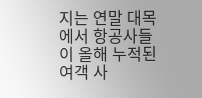지는 연말 대목에서 항공사들이 올해 누적된 여객 사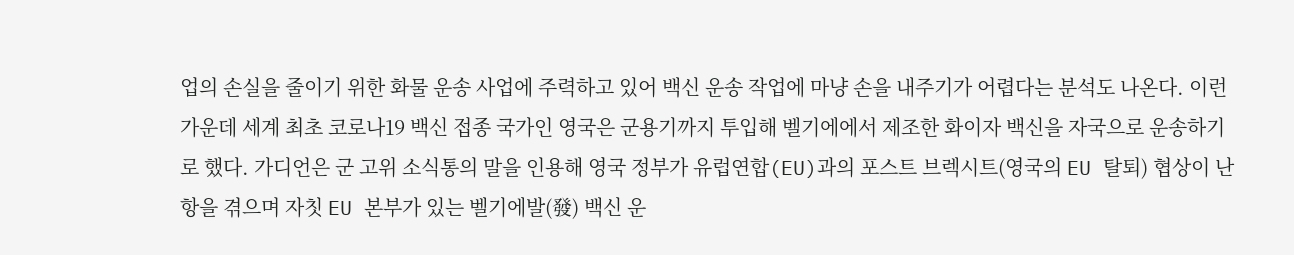업의 손실을 줄이기 위한 화물 운송 사업에 주력하고 있어 백신 운송 작업에 마냥 손을 내주기가 어렵다는 분석도 나온다. 이런 가운데 세계 최초 코로나19 백신 접종 국가인 영국은 군용기까지 투입해 벨기에에서 제조한 화이자 백신을 자국으로 운송하기로 했다. 가디언은 군 고위 소식통의 말을 인용해 영국 정부가 유럽연합(EU)과의 포스트 브렉시트(영국의 EU 탈퇴) 협상이 난항을 겪으며 자칫 EU 본부가 있는 벨기에발(發) 백신 운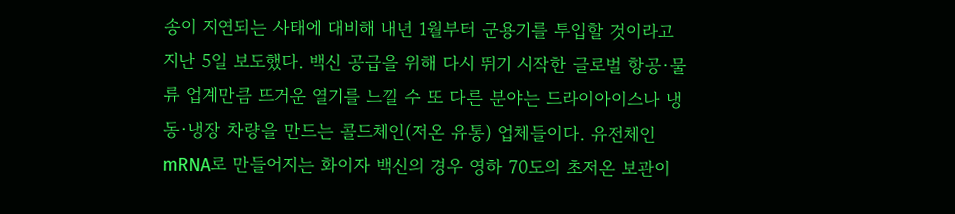송이 지연되는 사태에 대비해 내년 1월부터 군용기를 투입할 것이라고 지난 5일 보도했다. 백신 공급을 위해 다시 뛰기 시작한 글로벌 항공·물류 업계만큼 뜨거운 열기를 느낄 수 또 다른 분야는 드라이아이스나 냉동·냉장 차량을 만드는 콜드체인(저온 유통) 업체들이다. 유전체인 mRNA로 만들어지는 화이자 백신의 경우 영하 70도의 초저온 보관이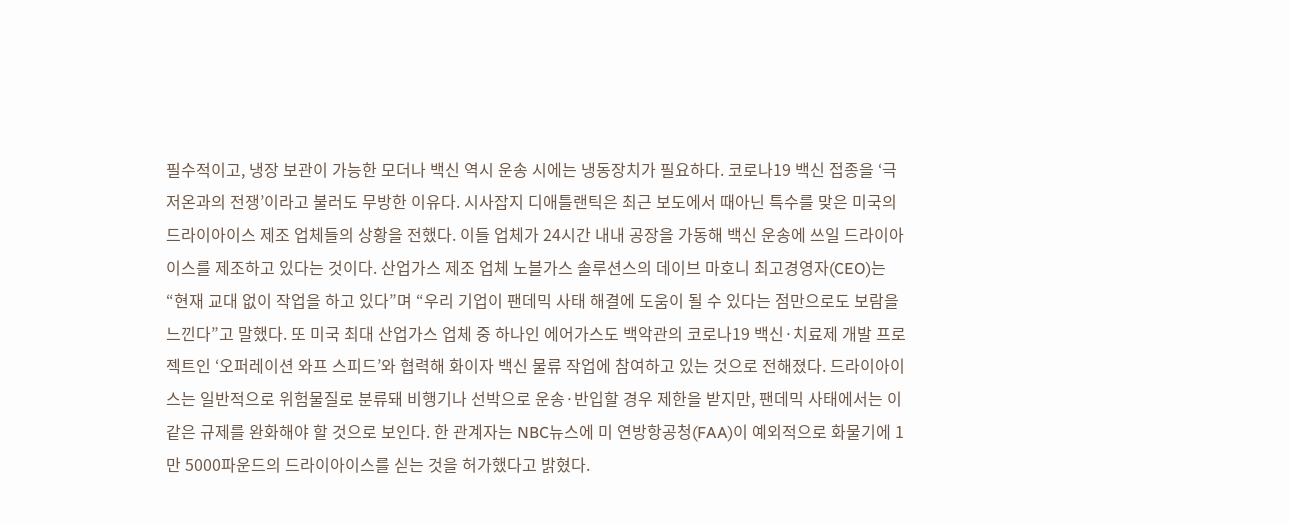필수적이고, 냉장 보관이 가능한 모더나 백신 역시 운송 시에는 냉동장치가 필요하다. 코로나19 백신 접종을 ‘극저온과의 전쟁’이라고 불러도 무방한 이유다. 시사잡지 디애틀랜틱은 최근 보도에서 때아닌 특수를 맞은 미국의 드라이아이스 제조 업체들의 상황을 전했다. 이들 업체가 24시간 내내 공장을 가동해 백신 운송에 쓰일 드라이아이스를 제조하고 있다는 것이다. 산업가스 제조 업체 노블가스 솔루션스의 데이브 마호니 최고경영자(CEO)는 “현재 교대 없이 작업을 하고 있다”며 “우리 기업이 팬데믹 사태 해결에 도움이 될 수 있다는 점만으로도 보람을 느낀다”고 말했다. 또 미국 최대 산업가스 업체 중 하나인 에어가스도 백악관의 코로나19 백신·치료제 개발 프로젝트인 ‘오퍼레이션 와프 스피드’와 협력해 화이자 백신 물류 작업에 참여하고 있는 것으로 전해졌다. 드라이아이스는 일반적으로 위험물질로 분류돼 비행기나 선박으로 운송·반입할 경우 제한을 받지만, 팬데믹 사태에서는 이 같은 규제를 완화해야 할 것으로 보인다. 한 관계자는 NBC뉴스에 미 연방항공청(FAA)이 예외적으로 화물기에 1만 5000파운드의 드라이아이스를 싣는 것을 허가했다고 밝혔다.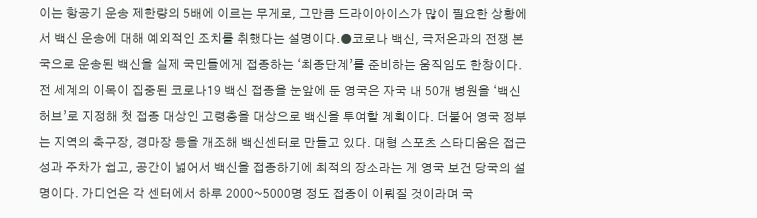이는 항공기 운송 제한량의 5배에 이르는 무게로, 그만큼 드라이아이스가 많이 필요한 상황에서 백신 운송에 대해 예외적인 조치를 취했다는 설명이다.●코로나 백신, 극저온과의 전쟁 본국으로 운송된 백신을 실제 국민들에게 접종하는 ‘최종단계’를 준비하는 움직임도 한창이다. 전 세계의 이목이 집중된 코로나19 백신 접종을 눈앞에 둔 영국은 자국 내 50개 병원을 ‘백신 허브’로 지정해 첫 접종 대상인 고령층을 대상으로 백신을 투여할 계획이다. 더불어 영국 정부는 지역의 축구장, 경마장 등을 개조해 백신센터로 만들고 있다. 대형 스포츠 스타디움은 접근성과 주차가 쉽고, 공간이 넓어서 백신을 접종하기에 최적의 장소라는 게 영국 보건 당국의 설명이다. 가디언은 각 센터에서 하루 2000~5000명 정도 접종이 이뤄질 것이라며 국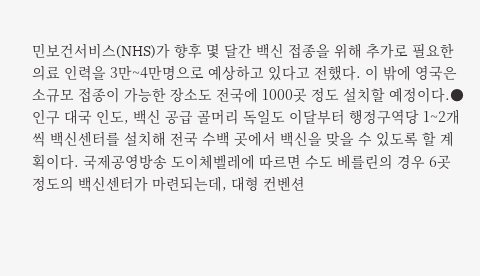민보건서비스(NHS)가 향후 몇 달간 백신 접종을 위해 추가로 필요한 의료 인력을 3만~4만명으로 예상하고 있다고 전했다. 이 밖에 영국은 소규모 접종이 가능한 장소도 전국에 1000곳 정도 설치할 예정이다.●인구 대국 인도, 백신 공급 골머리 독일도 이달부터 행정구역당 1~2개씩 백신센터를 설치해 전국 수백 곳에서 백신을 맞을 수 있도록 할 계획이다. 국제공영방송 도이체벨레에 따르면 수도 베를린의 경우 6곳 정도의 백신센터가 마련되는데, 대형 컨벤션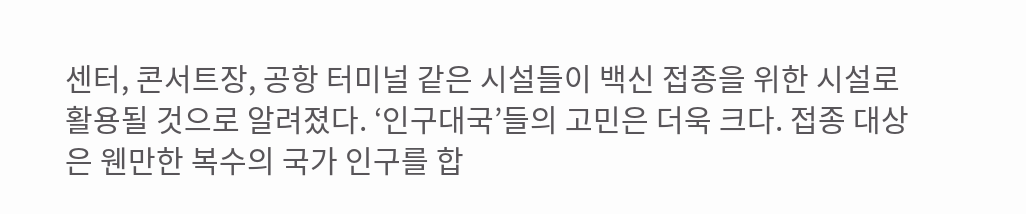센터, 콘서트장, 공항 터미널 같은 시설들이 백신 접종을 위한 시설로 활용될 것으로 알려졌다. ‘인구대국’들의 고민은 더욱 크다. 접종 대상은 웬만한 복수의 국가 인구를 합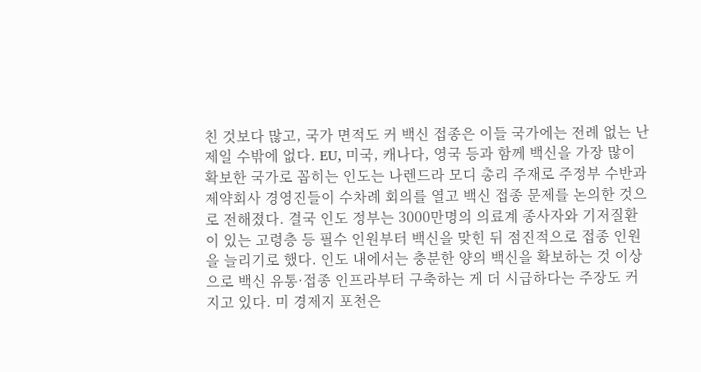친 것보다 많고, 국가 면적도 커 백신 접종은 이들 국가에는 전례 없는 난제일 수밖에 없다. EU, 미국, 캐나다, 영국 등과 함께 백신을 가장 많이 확보한 국가로 꼽히는 인도는 나렌드라 모디 총리 주재로 주정부 수반과 제약회사 경영진들이 수차례 회의를 열고 백신 접종 문제를 논의한 것으로 전해졌다. 결국 인도 정부는 3000만명의 의료계 종사자와 기저질환이 있는 고령층 등 필수 인원부터 백신을 맞힌 뒤 점진적으로 접종 인원을 늘리기로 했다. 인도 내에서는 충분한 양의 백신을 확보하는 것 이상으로 백신 유통·접종 인프라부터 구축하는 게 더 시급하다는 주장도 커지고 있다. 미 경제지 포천은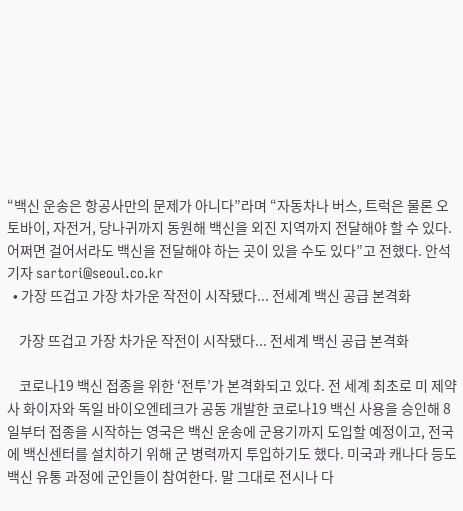“백신 운송은 항공사만의 문제가 아니다”라며 “자동차나 버스, 트럭은 물론 오토바이, 자전거, 당나귀까지 동원해 백신을 외진 지역까지 전달해야 할 수 있다. 어쩌면 걸어서라도 백신을 전달해야 하는 곳이 있을 수도 있다”고 전했다. 안석 기자 sartori@seoul.co.kr
  • 가장 뜨겁고 가장 차가운 작전이 시작됐다... 전세계 백신 공급 본격화

    가장 뜨겁고 가장 차가운 작전이 시작됐다... 전세계 백신 공급 본격화

    코로나19 백신 접종을 위한 ‘전투’가 본격화되고 있다. 전 세계 최초로 미 제약사 화이자와 독일 바이오엔테크가 공동 개발한 코로나19 백신 사용을 승인해 8일부터 접종을 시작하는 영국은 백신 운송에 군용기까지 도입할 예정이고, 전국에 백신센터를 설치하기 위해 군 병력까지 투입하기도 했다. 미국과 캐나다 등도 백신 유통 과정에 군인들이 참여한다. 말 그대로 전시나 다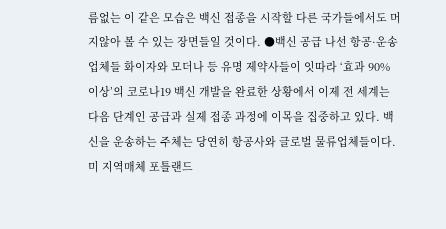름없는 이 같은 모습은 백신 접종을 시작할 다른 국가들에서도 머지않아 볼 수 있는 장면들일 것이다. ●백신 공급 나선 항공·운송 업체들 화이자와 모더나 등 유명 제약사들이 잇따라 ‘효과 90% 이상’의 코로나19 백신 개발을 완료한 상황에서 이제 전 세계는 다음 단계인 공급과 실제 접종 과정에 이목을 집중하고 있다. 백신을 운송하는 주체는 당연히 항공사와 글로벌 물류업체들이다. 미 지역매체 포틀랜드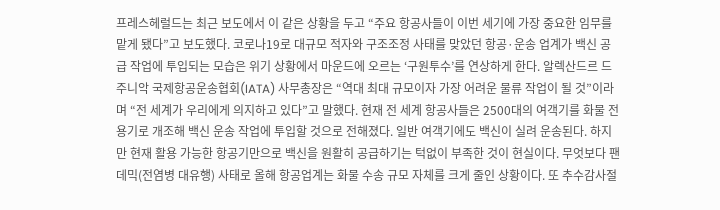프레스헤럴드는 최근 보도에서 이 같은 상황을 두고 “주요 항공사들이 이번 세기에 가장 중요한 임무를 맡게 됐다”고 보도했다. 코로나19로 대규모 적자와 구조조정 사태를 맞았던 항공·운송 업계가 백신 공급 작업에 투입되는 모습은 위기 상황에서 마운드에 오르는 ‘구원투수’를 연상하게 한다. 알렉산드르 드 주니악 국제항공운송협회(IATA) 사무총장은 “역대 최대 규모이자 가장 어려운 물류 작업이 될 것”이라며 “전 세계가 우리에게 의지하고 있다”고 말했다. 현재 전 세계 항공사들은 2500대의 여객기를 화물 전용기로 개조해 백신 운송 작업에 투입할 것으로 전해졌다. 일반 여객기에도 백신이 실려 운송된다. 하지만 현재 활용 가능한 항공기만으로 백신을 원활히 공급하기는 턱없이 부족한 것이 현실이다. 무엇보다 팬데믹(전염병 대유행) 사태로 올해 항공업계는 화물 수송 규모 자체를 크게 줄인 상황이다. 또 추수감사절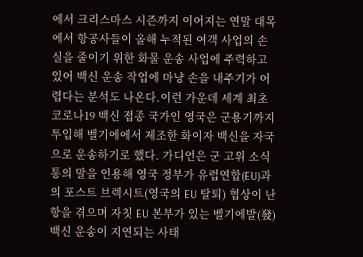에서 크리스마스 시즌까지 이어지는 연말 대목에서 항공사들이 올해 누적된 여객 사업의 손실을 줄이기 위한 화물 운송 사업에 주력하고 있어 백신 운송 작업에 마냥 손을 내주기가 어렵다는 분석도 나온다.이런 가운데 세계 최초 코로나19 백신 접종 국가인 영국은 군용기까지 투입해 벨기에에서 제조한 화이자 백신을 자국으로 운송하기로 했다. 가디언은 군 고위 소식통의 말을 인용해 영국 정부가 유럽연합(EU)과의 포스트 브렉시트(영국의 EU 탈퇴) 협상이 난항을 겪으며 자칫 EU 본부가 있는 벨기에발(發) 백신 운송이 지연되는 사태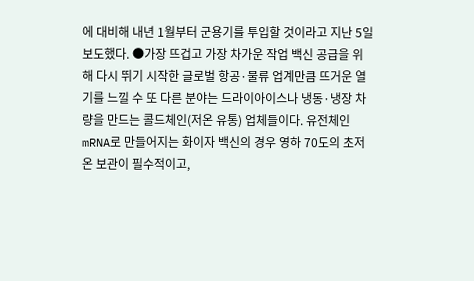에 대비해 내년 1월부터 군용기를 투입할 것이라고 지난 5일 보도했다. ●가장 뜨겁고 가장 차가운 작업 백신 공급을 위해 다시 뛰기 시작한 글로벌 항공·물류 업계만큼 뜨거운 열기를 느낄 수 또 다른 분야는 드라이아이스나 냉동·냉장 차량을 만드는 콜드체인(저온 유통) 업체들이다. 유전체인 mRNA로 만들어지는 화이자 백신의 경우 영하 70도의 초저온 보관이 필수적이고,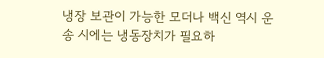냉장 보관이 가능한 모더나 백신 역시 운송 시에는 냉동장치가 필요하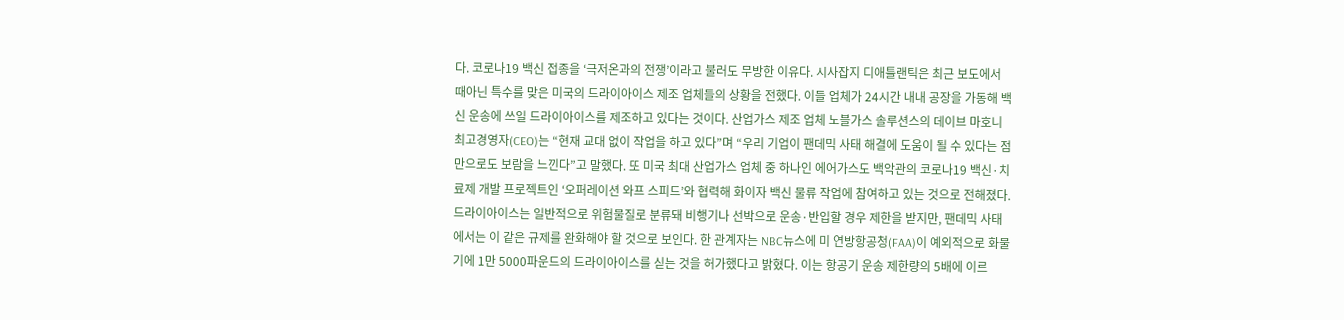다. 코로나19 백신 접종을 ‘극저온과의 전쟁’이라고 불러도 무방한 이유다. 시사잡지 디애틀랜틱은 최근 보도에서 때아닌 특수를 맞은 미국의 드라이아이스 제조 업체들의 상황을 전했다. 이들 업체가 24시간 내내 공장을 가동해 백신 운송에 쓰일 드라이아이스를 제조하고 있다는 것이다. 산업가스 제조 업체 노블가스 솔루션스의 데이브 마호니 최고경영자(CEO)는 “현재 교대 없이 작업을 하고 있다”며 “우리 기업이 팬데믹 사태 해결에 도움이 될 수 있다는 점만으로도 보람을 느낀다”고 말했다. 또 미국 최대 산업가스 업체 중 하나인 에어가스도 백악관의 코로나19 백신·치료제 개발 프로젝트인 ‘오퍼레이션 와프 스피드’와 협력해 화이자 백신 물류 작업에 참여하고 있는 것으로 전해졌다. 드라이아이스는 일반적으로 위험물질로 분류돼 비행기나 선박으로 운송·반입할 경우 제한을 받지만, 팬데믹 사태에서는 이 같은 규제를 완화해야 할 것으로 보인다. 한 관계자는 NBC뉴스에 미 연방항공청(FAA)이 예외적으로 화물기에 1만 5000파운드의 드라이아이스를 싣는 것을 허가했다고 밝혔다. 이는 항공기 운송 제한량의 5배에 이르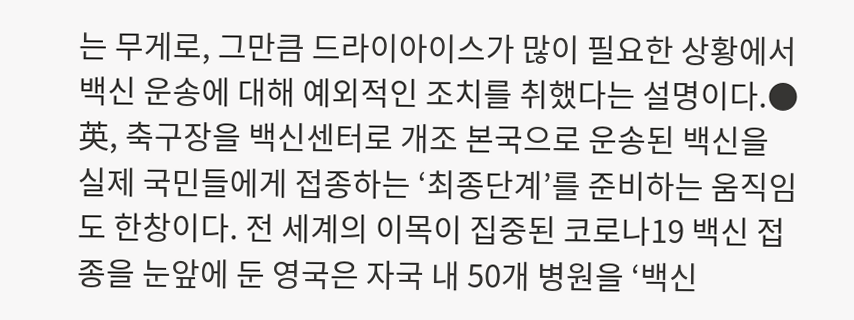는 무게로, 그만큼 드라이아이스가 많이 필요한 상황에서 백신 운송에 대해 예외적인 조치를 취했다는 설명이다.●英, 축구장을 백신센터로 개조 본국으로 운송된 백신을 실제 국민들에게 접종하는 ‘최종단계’를 준비하는 움직임도 한창이다. 전 세계의 이목이 집중된 코로나19 백신 접종을 눈앞에 둔 영국은 자국 내 50개 병원을 ‘백신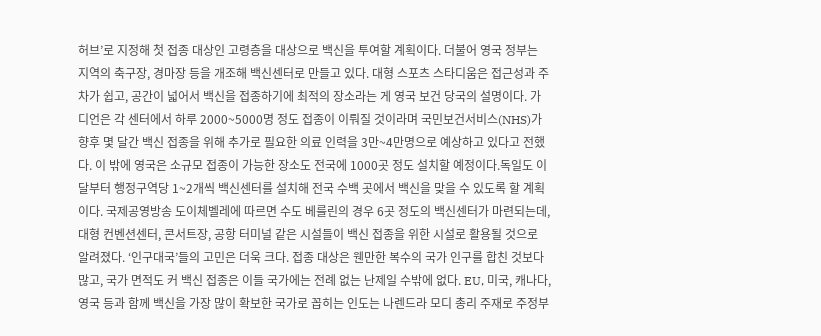허브’로 지정해 첫 접종 대상인 고령층을 대상으로 백신을 투여할 계획이다. 더불어 영국 정부는 지역의 축구장, 경마장 등을 개조해 백신센터로 만들고 있다. 대형 스포츠 스타디움은 접근성과 주차가 쉽고, 공간이 넓어서 백신을 접종하기에 최적의 장소라는 게 영국 보건 당국의 설명이다. 가디언은 각 센터에서 하루 2000~5000명 정도 접종이 이뤄질 것이라며 국민보건서비스(NHS)가 향후 몇 달간 백신 접종을 위해 추가로 필요한 의료 인력을 3만~4만명으로 예상하고 있다고 전했다. 이 밖에 영국은 소규모 접종이 가능한 장소도 전국에 1000곳 정도 설치할 예정이다.독일도 이달부터 행정구역당 1~2개씩 백신센터를 설치해 전국 수백 곳에서 백신을 맞을 수 있도록 할 계획이다. 국제공영방송 도이체벨레에 따르면 수도 베를린의 경우 6곳 정도의 백신센터가 마련되는데, 대형 컨벤션센터, 콘서트장, 공항 터미널 같은 시설들이 백신 접종을 위한 시설로 활용될 것으로 알려졌다. ‘인구대국’들의 고민은 더욱 크다. 접종 대상은 웬만한 복수의 국가 인구를 합친 것보다 많고, 국가 면적도 커 백신 접종은 이들 국가에는 전례 없는 난제일 수밖에 없다. EU, 미국, 캐나다, 영국 등과 함께 백신을 가장 많이 확보한 국가로 꼽히는 인도는 나렌드라 모디 총리 주재로 주정부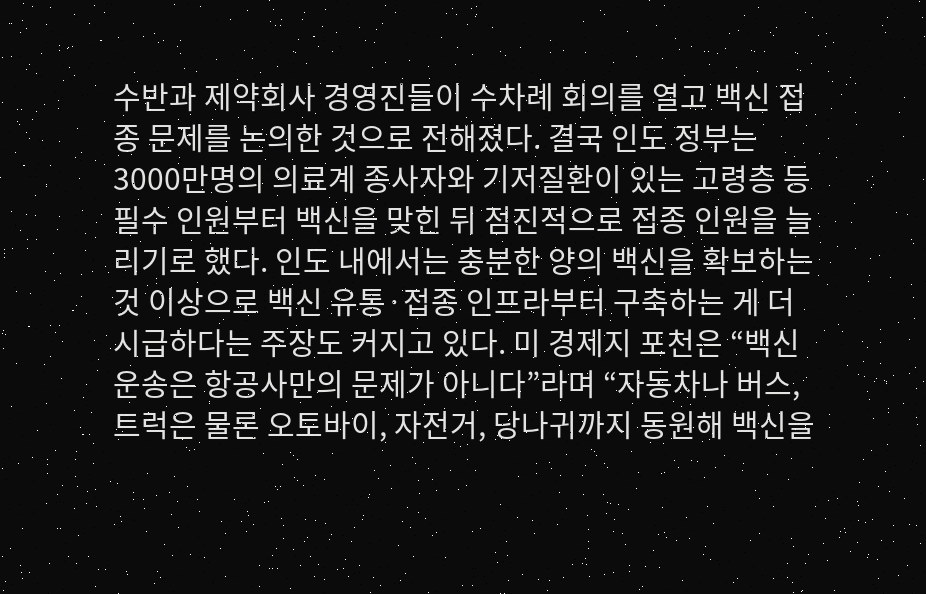수반과 제약회사 경영진들이 수차례 회의를 열고 백신 접종 문제를 논의한 것으로 전해졌다. 결국 인도 정부는 3000만명의 의료계 종사자와 기저질환이 있는 고령층 등 필수 인원부터 백신을 맞힌 뒤 점진적으로 접종 인원을 늘리기로 했다. 인도 내에서는 충분한 양의 백신을 확보하는 것 이상으로 백신 유통·접종 인프라부터 구축하는 게 더 시급하다는 주장도 커지고 있다. 미 경제지 포천은 “백신 운송은 항공사만의 문제가 아니다”라며 “자동차나 버스, 트럭은 물론 오토바이, 자전거, 당나귀까지 동원해 백신을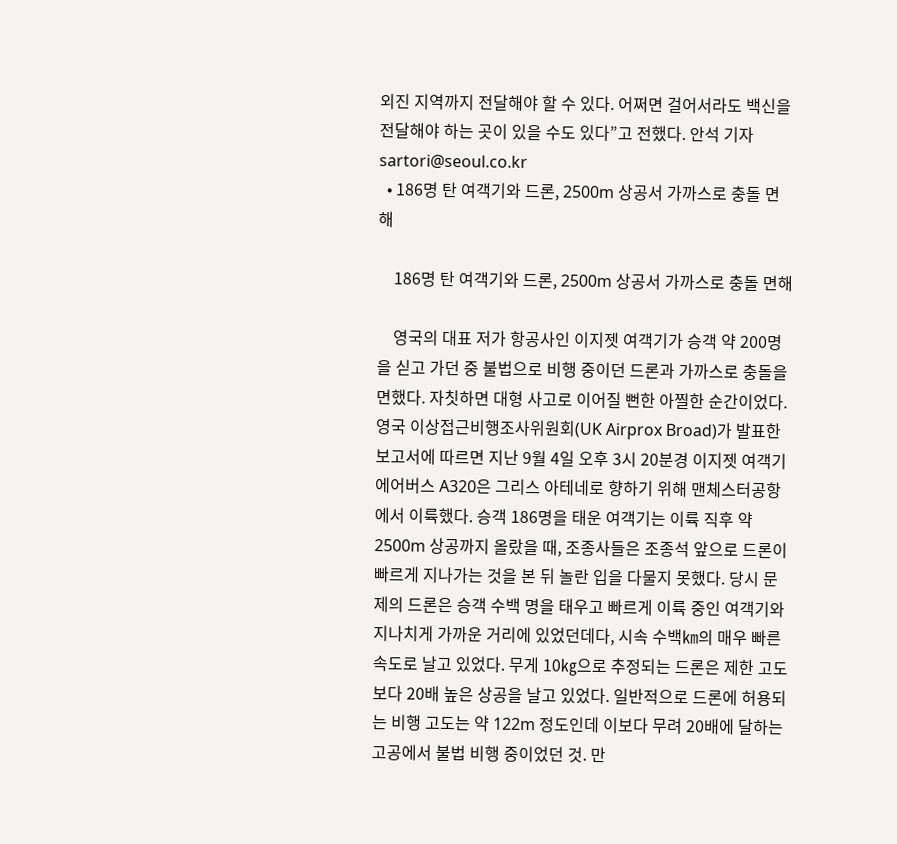외진 지역까지 전달해야 할 수 있다. 어쩌면 걸어서라도 백신을 전달해야 하는 곳이 있을 수도 있다”고 전했다. 안석 기자 sartori@seoul.co.kr
  • 186명 탄 여객기와 드론, 2500m 상공서 가까스로 충돌 면해

    186명 탄 여객기와 드론, 2500m 상공서 가까스로 충돌 면해

    영국의 대표 저가 항공사인 이지젯 여객기가 승객 약 200명을 싣고 가던 중 불법으로 비행 중이던 드론과 가까스로 충돌을 면했다. 자칫하면 대형 사고로 이어질 뻔한 아찔한 순간이었다. 영국 이상접근비행조사위원회(UK Airprox Broad)가 발표한 보고서에 따르면 지난 9월 4일 오후 3시 20분경 이지젯 여객기 에어버스 A320은 그리스 아테네로 향하기 위해 맨체스터공항에서 이륙했다. 승객 186명을 태운 여객기는 이륙 직후 약 2500m 상공까지 올랐을 때, 조종사들은 조종석 앞으로 드론이 빠르게 지나가는 것을 본 뒤 놀란 입을 다물지 못했다. 당시 문제의 드론은 승객 수백 명을 태우고 빠르게 이륙 중인 여객기와 지나치게 가까운 거리에 있었던데다, 시속 수백㎞의 매우 빠른 속도로 날고 있었다. 무게 10㎏으로 추정되는 드론은 제한 고도보다 20배 높은 상공을 날고 있었다. 일반적으로 드론에 허용되는 비행 고도는 약 122m 정도인데 이보다 무려 20배에 달하는 고공에서 불법 비행 중이었던 것. 만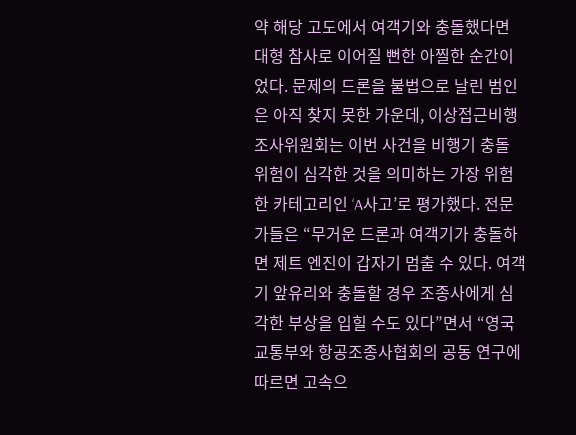약 해당 고도에서 여객기와 충돌했다면 대형 참사로 이어질 뻔한 아찔한 순간이었다. 문제의 드론을 불법으로 날린 범인은 아직 찾지 못한 가운데, 이상접근비행조사위원회는 이번 사건을 비행기 충돌 위험이 심각한 것을 의미하는 가장 위험한 카테고리인 ‘A사고’로 평가했다. 전문가들은 “무거운 드론과 여객기가 충돌하면 제트 엔진이 갑자기 멈출 수 있다. 여객기 앞유리와 충돌할 경우 조종사에게 심각한 부상을 입힐 수도 있다”면서 “영국 교통부와 항공조종사협회의 공동 연구에 따르면 고속으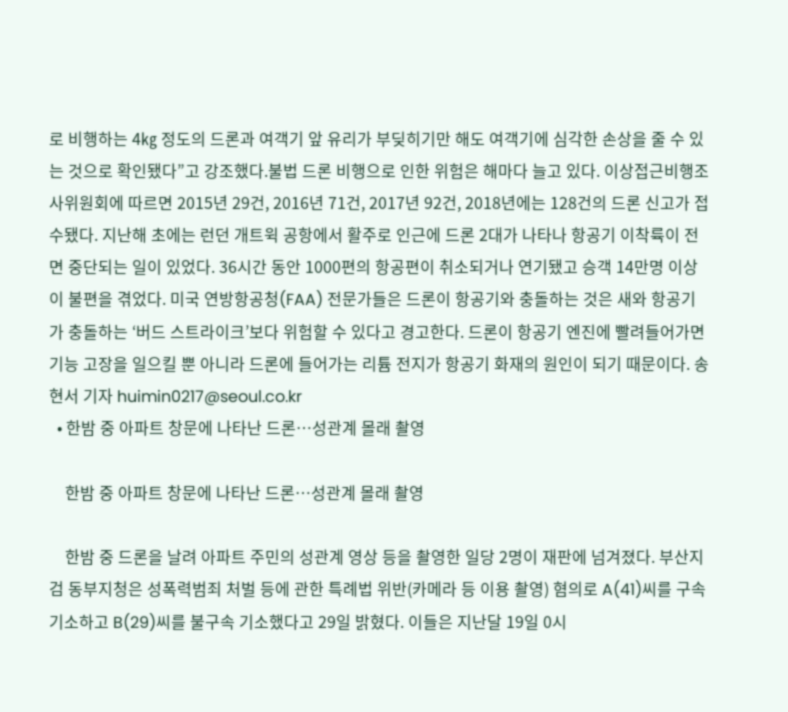로 비행하는 4㎏ 정도의 드론과 여객기 앞 유리가 부딪히기만 해도 여객기에 심각한 손상을 줄 수 있는 것으로 확인됐다”고 강조했다.불법 드론 비행으로 인한 위험은 해마다 늘고 있다. 이상접근비행조사위원회에 따르면 2015년 29건, 2016년 71건, 2017년 92건, 2018년에는 128건의 드론 신고가 접수됐다. 지난해 초에는 런던 개트윅 공항에서 활주로 인근에 드론 2대가 나타나 항공기 이착륙이 전면 중단되는 일이 있었다. 36시간 동안 1000편의 항공편이 취소되거나 연기됐고 승객 14만명 이상이 불편을 겪었다. 미국 연방항공청(FAA) 전문가들은 드론이 항공기와 충돌하는 것은 새와 항공기가 충돌하는 ‘버드 스트라이크’보다 위험할 수 있다고 경고한다. 드론이 항공기 엔진에 빨려들어가면 기능 고장을 일으킬 뿐 아니라 드론에 들어가는 리튬 전지가 항공기 화재의 원인이 되기 때문이다. 송현서 기자 huimin0217@seoul.co.kr
  • 한밤 중 아파트 창문에 나타난 드론…성관계 몰래 촬영

    한밤 중 아파트 창문에 나타난 드론…성관계 몰래 촬영

    한밤 중 드론을 날려 아파트 주민의 성관계 영상 등을 촬영한 일당 2명이 재판에 넘겨졌다. 부산지검 동부지청은 성폭력범죄 처벌 등에 관한 특례법 위반(카메라 등 이용 촬영) 혐의로 A(41)씨를 구속기소하고 B(29)씨를 불구속 기소했다고 29일 밝혔다. 이들은 지난달 19일 0시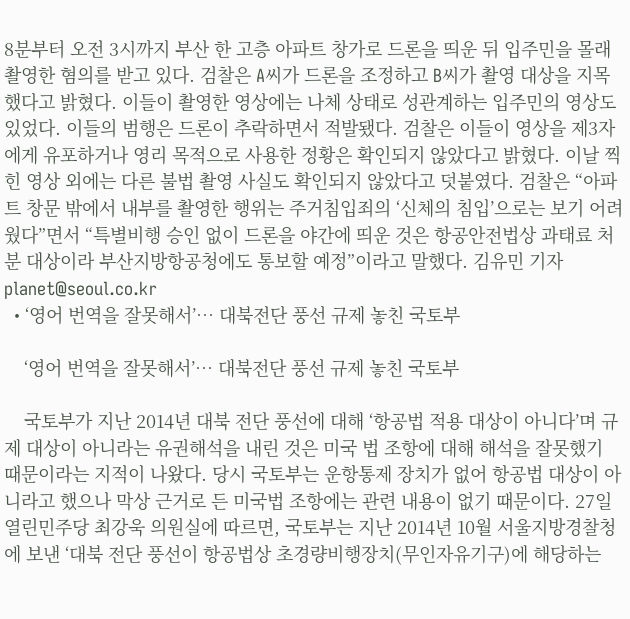8분부터 오전 3시까지 부산 한 고층 아파트 창가로 드론을 띄운 뒤 입주민을 몰래 촬영한 혐의를 받고 있다. 검찰은 A씨가 드론을 조정하고 B씨가 촬영 대상을 지목했다고 밝혔다. 이들이 촬영한 영상에는 나체 상태로 성관계하는 입주민의 영상도 있었다. 이들의 범행은 드론이 추락하면서 적발됐다. 검찰은 이들이 영상을 제3자에게 유포하거나 영리 목적으로 사용한 정황은 확인되지 않았다고 밝혔다. 이날 찍힌 영상 외에는 다른 불법 촬영 사실도 확인되지 않았다고 덧붙였다. 검찰은 “아파트 창문 밖에서 내부를 촬영한 행위는 주거침입죄의 ‘신체의 침입’으로는 보기 어려웠다”면서 “특별비행 승인 없이 드론을 야간에 띄운 것은 항공안전법상 과태료 처분 대상이라 부산지방항공청에도 통보할 예정”이라고 말했다. 김유민 기자 planet@seoul.co.kr
  • ‘영어 번역을 잘못해서’… 대북전단 풍선 규제 놓친 국토부

    ‘영어 번역을 잘못해서’… 대북전단 풍선 규제 놓친 국토부

    국토부가 지난 2014년 대북 전단 풍선에 대해 ‘항공법 적용 대상이 아니다’며 규제 대상이 아니라는 유권해석을 내린 것은 미국 법 조항에 대해 해석을 잘못했기 때문이라는 지적이 나왔다. 당시 국토부는 운항통제 장치가 없어 항공법 대상이 아니라고 했으나 막상 근거로 든 미국법 조항에는 관련 내용이 없기 때문이다. 27일 열린민주당 최강욱 의원실에 따르면, 국토부는 지난 2014년 10월 서울지방경찰청에 보낸 ‘대북 전단 풍선이 항공법상 초경량비행장치(무인자유기구)에 해당하는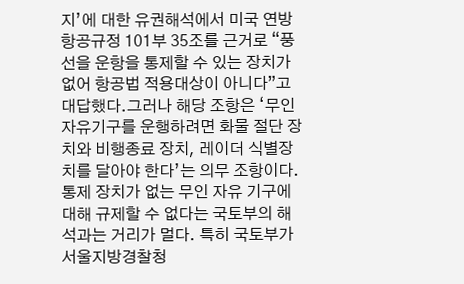지’에 대한 유권해석에서 미국 연방항공규정 101부 35조를 근거로 “풍선을 운항을 통제할 수 있는 장치가 없어 항공법 적용대상이 아니다”고 대답했다.그러나 해당 조항은 ‘무인 자유기구를 운행하려면 화물 절단 장치와 비행종료 장치, 레이더 식별장치를 달아야 한다’는 의무 조항이다. 통제 장치가 없는 무인 자유 기구에 대해 규제할 수 없다는 국토부의 해석과는 거리가 멀다. 특히 국토부가 서울지방경찰청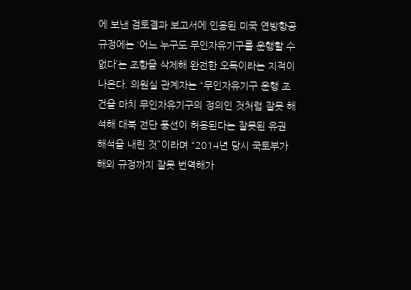에 보낸 검토결과 보고서에 인용된 미국 연방항공 규정에는 ‘어느 누구도 무인자유기구를 운행할 수 없다’는 조항을 삭제해 완전한 오독이라는 지적이 나온다. 의원실 관계자는 “무인자유기구 운행 조건을 마치 무인자유기구의 정의인 것처럼 잘못 해석해 대북 전단 풍선이 허용된다는 잘못된 유권 해석을 내린 것”이라며 “2014년 당시 국토부가 해외 규정까지 잘못 번역해가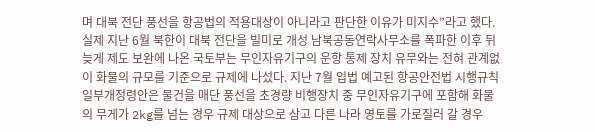며 대북 전단 풍선을 항공법의 적용대상이 아니라고 판단한 이유가 미지수”라고 했다. 실제 지난 6월 북한이 대북 전단을 빌미로 개성 남북공동연락사무소를 폭파한 이후 뒤늦게 제도 보완에 나온 국토부는 무인자유기구의 운항 통제 장치 유무와는 전혀 관계없이 화물의 규모를 기준으로 규제에 나섰다. 지난 7월 입법 예고된 항공안전법 시행규칙 일부개정령안은 물건을 매단 풍선을 초경량 비행장치 중 무인자유기구에 포함해 화물의 무게가 2kg를 넘는 경우 규제 대상으로 삼고 다른 나라 영토를 가로질러 갈 경우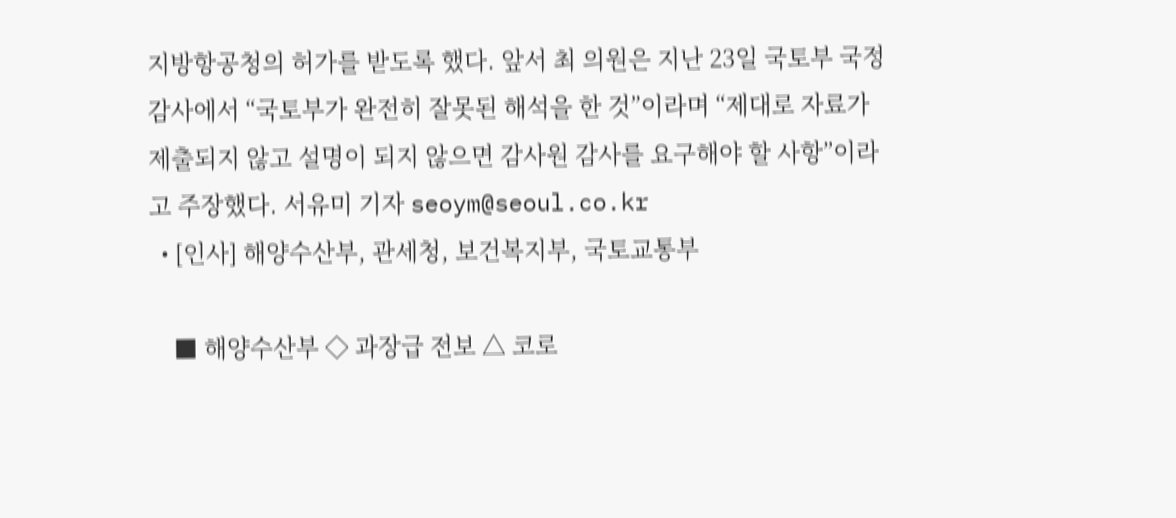지방항공청의 허가를 받도록 했다. 앞서 최 의원은 지난 23일 국토부 국정감사에서 “국토부가 완전히 잘못된 해석을 한 것”이라며 “제대로 자료가 제출되지 않고 설명이 되지 않으면 감사원 감사를 요구해야 할 사항”이라고 주장했다. 서유미 기자 seoym@seoul.co.kr
  • [인사] 해양수산부, 관세청, 보건복지부, 국토교통부

    ■ 해양수산부 ◇ 과장급 전보 △ 코로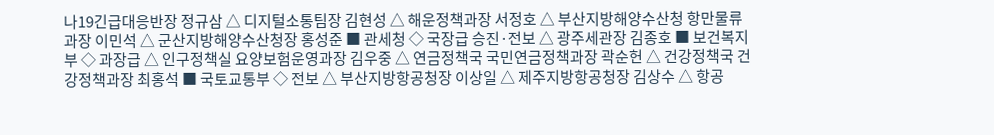나19긴급대응반장 정규삼 △ 디지털소통팀장 김현성 △ 해운정책과장 서정호 △ 부산지방해양수산청 항만물류과장 이민석 △ 군산지방해양수산청장 홍성준 ■ 관세청 ◇ 국장급 승진·전보 △ 광주세관장 김종호 ■ 보건복지부 ◇ 과장급 △ 인구정책실 요양보험운영과장 김우중 △ 연금정책국 국민연금정책과장 곽순헌 △ 건강정책국 건강정책과장 최홍석 ■ 국토교통부 ◇ 전보 △ 부산지방항공청장 이상일 △ 제주지방항공청장 김상수 △ 항공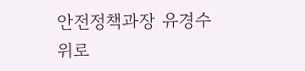안전정책과장 유경수
위로